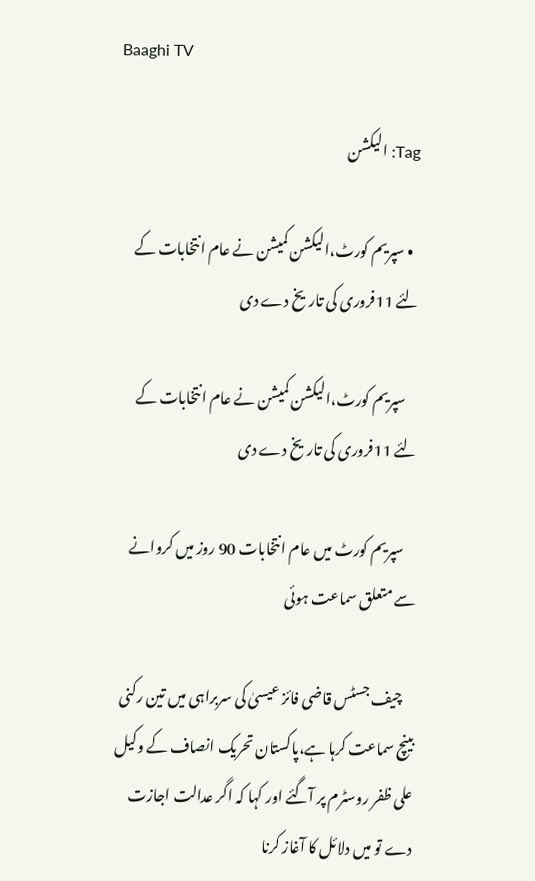Baaghi TV

Tag: الیکشن

  • سپریم کورٹ،الیکشن کمیشن نے عام انتخابات کے لئے 11فروری کی تاریخ دے دی

    سپریم کورٹ،الیکشن کمیشن نے عام انتخابات کے لئے 11فروری کی تاریخ دے دی

    سپریم کورٹ میں عام انتخابات 90 روز میں کروانے سے متعلق سماعت ہوئی

    چیف جسٹس قاضی فائز عیسیٰ کی سربراہی میں تین رکنی بینچ سماعت کرہا ہے،پاکستان تحریک انصاف کے وکیل علی ظفر روسٹرم پر آگئے اور کہا کہ اگر عدالت اجازت دے تو میں دلائل کا آغاز کرنا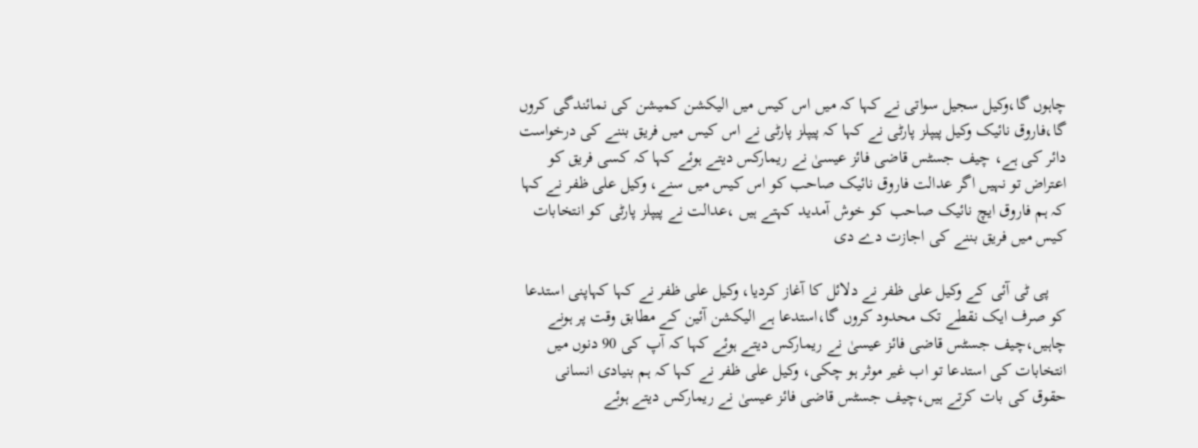چاہوں گا،وکیل سجیل سواتی نے کہا کہ میں اس کیس میں الیکشن کمیشن کی نمائندگی کروں گا،فاروق نائیک وکیل پیپلز پارٹی نے کہا کہ پیپلز پارٹی نے اس کیس میں فریق بننے کی درخواست دائر کی ہے، چیف جسٹس قاضی فائز عیسیٰ نے ریمارکس دیتے ہوئے کہا کہ کسی فریق کو اعتراض تو نہیں اگر عدالت فاروق نائیک صاحب کو اس کیس میں سنے، وکیل علی ظفر نے کہا کہ ہم فاروق ایچ نائیک صاحب کو خوش آمدید کہتے ہیں ،عدالت نے پیپلز پارٹی کو انتخابات کیس میں فریق بننے کی اجازت دے دی

    پی ٹی آئی کے وکیل علی ظفر نے دلائل کا آغاز کردیا، وکیل علی ظفر نے کہا کہاپنی استدعا کو صرف ایک نقطے تک محدود کروں گا،استدعا ہے الیکشن آئین کے مطابق وقت پر ہونے چاہیں،چیف جسٹس قاضی فائز عیسیٰ نے ریمارکس دیتے ہوئے کہا کہ آپ کی 90 دنوں میں انتخابات کی استدعا تو اب غیر موثر ہو چکی، وکیل علی ظفر نے کہا کہ ہم بنیادی انسانی حقوق کی بات کرتے ہیں،چیف جسٹس قاضی فائز عیسیٰ نے ریمارکس دیتے ہوئے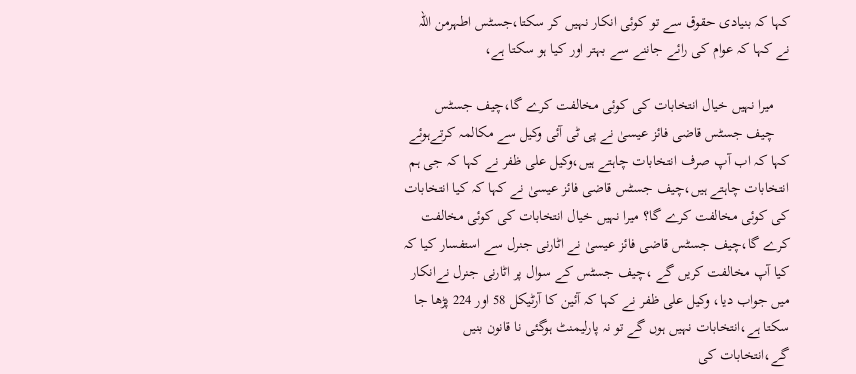کہا کہ بنیادی حقوق سے تو کوئی انکار نہیں کر سکتا،جسٹس اطہرمن اللہ نے کہا کہ عوام کی رائے جاننے سے بہتر اور کیا ہو سکتا ہے،

    میرا نہیں خیال انتخابات کی کوئی مخالفت کرے گا،چیف جسٹس
    چیف جسٹس قاضی فائز عیسیٰ نے پی ٹی آئی وکیل سے مکالمہ کرتےہوئے کہا کہ اب آپ صرف انتخابات چاہتے ہیں،وکیل علی ظفر نے کہا کہ جی ہم انتخابات چاہتے ہیں،چیف جسٹس قاضی فائز عیسیٰ نے کہا کہ کیا انتخابات کی کوئی مخالفت کرے گا؟ میرا نہیں خیال انتخابات کی کوئی مخالفت کرے گا،چیف جسٹس قاضی فائز عیسیٰ نے اٹارنی جنرل سے استفسار کیا کہ کیا آپ مخالفت کریں گے ،چیف جسٹس کے سوال پر اٹارنی جنرل نےانکار میں جواب دیا، وکیل علی ظفر نے کہا کہ آئین کا آرٹیکل 58 اور 224 پڑھا جا سکتا ہے،انتخابات نہیں ہوں گے تو نہ پارلیمنٹ ہوگئی نا قانون بنیں گے،انتخابات کی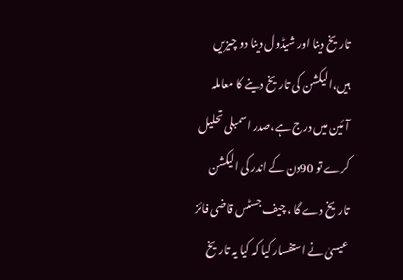تاریخ دینا اور شیڈول دینا دو چیزیں ہیں،الیکشن کی تاریخ دینے کا معاملہ آئین میں درج ہے،صدر اسمبلی تحلیل کرے تو 90دن کے اندر کی الیکشن تاریخ دے گا ، چیف جسٹس قاضی فائز عیسیٰ نے استفسار کیا کہ کیا یہ تاریخ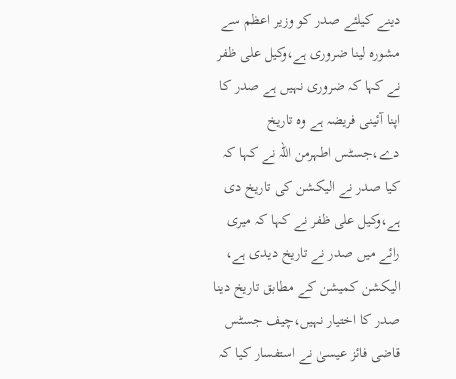دینے کیلئے صدر کو وزیر اعظم سے مشورہ لینا ضروری ہے،وکیل علی ظفر نے کہا کہ ضروری نہیں ہے صدر کا اپنا آئینی فریضہ ہے وہ تاریخ دے،جسٹس اطہرمن اللہ نے کہا کہ کیا صدر نے الیکشن کی تاریخ دی ہے،وکیل علی ظفر نے کہا کہ میری رائے میں صدر نے تاریخ دیدی ہے، الیکشن کمیشن کے مطابق تاریخ دینا صدر کا اختیار نہیں،چیف جسٹس قاضی فائز عیسیٰ نے استفسار کیا کہ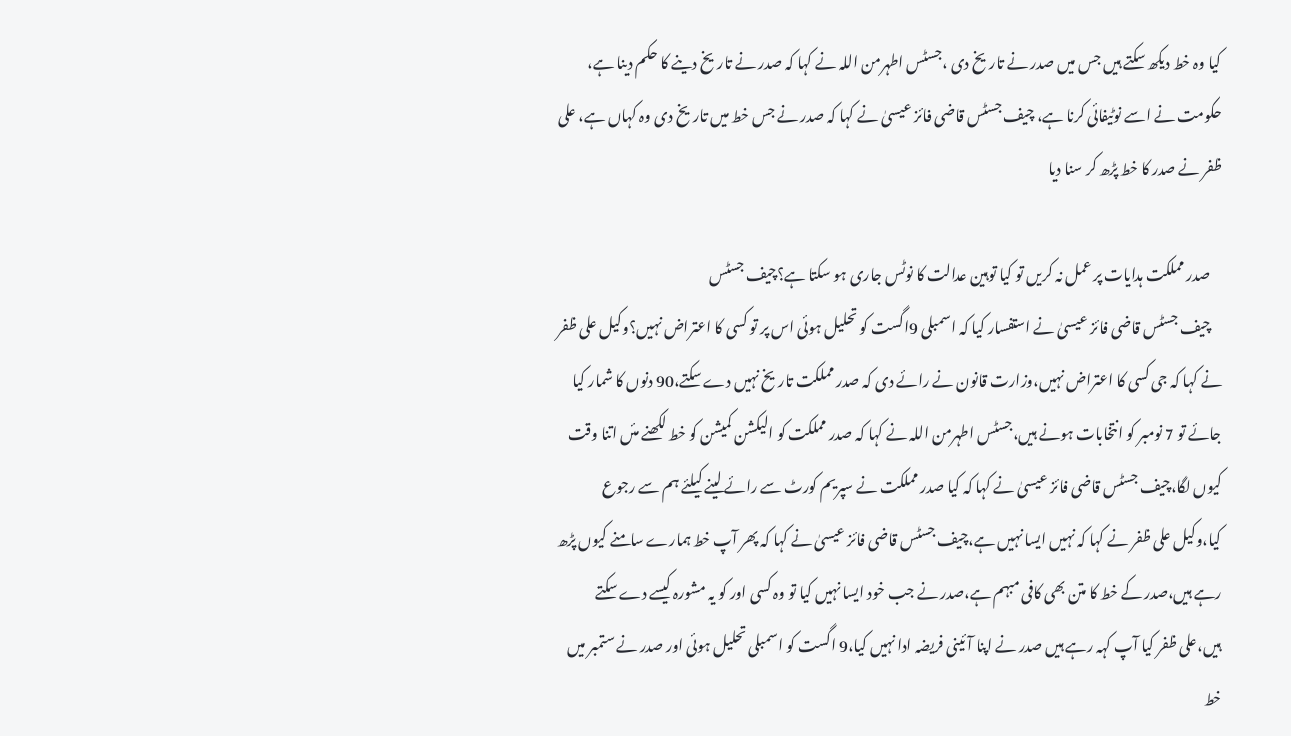کیا وہ خط دیکھ سکتے ہیں جس میں صدر نے تاریخ دی ،جسٹس اطہرمن اللہ نے کہا کہ صدر نے تاریخ دینے کا حکم دینا ہے، حکومت نے اسے نوٹیفائی کرنا ہے، چیف جسٹس قاضی فائز عیسیٰ نے کہا کہ صدر نے جس خط میں تاریخ دی وہ کہاں ہے، علی ظفر نے صدر کا خط پڑھ کر سنا دیا

    صدر مملکت ہدایات پر عمل نہ کریں تو کیا توہین عدالت کا نوٹس جاری ہو سکتا ہے؟چیف جسٹس
    چیف جسٹس قاضی فائز عیسیٰ نے استفسار کیا کہ اسمبلی 9اگست کو تحلیل ہوئی اس پر تو کسی کا اعتراض نہیں؟وکیل علی ظفر نے کہا کہ جی کسی کا اعتراض نہیں،وزارت قانون نے رائے دی کہ صدر مملکت تاریخ نہیں دے سکتے،90 دنوں کا شمار کیا جائے تو 7 نومبر کو انتخابات ہونے ہیں،جسٹس اطہرمن اللہ نے کہا کہ صدر مملکت کو الیکشن کمیشن کو خط لکھنے مئں اتنا وقت کیوں لگا،چیف جسٹس قاضی فائز عیسیٰ نے کہا کہ کیا صدر مملکت نے سپریم کورٹ سے رائے لینے کیلئے ہم سے رجوع کیا،وکیل علی ظفر نے کہا کہ نہیں ایسا نہیں ہے،چیف جسٹس قاضی فائز عیسیٰ نے کہا کہ پھر آپ خط ہمارے سامنے کیوں پڑھ رہے ہیں،صدر کے خط کا متن بھی کافی مبہم ہے،صدر نے جب خود ایسا نہیں کیا تو وہ کسی اور کو یہ مشورہ کیسے دے سکتے ہیں،علی ظفر کیا آپ کہہ رہے ہیں صدر نے اپنا آئینی فریضہ ادا نہیں کیا،9 اگست کو اسمبلی تحلیل ہوئی اور صدر نے ستمبر میں خط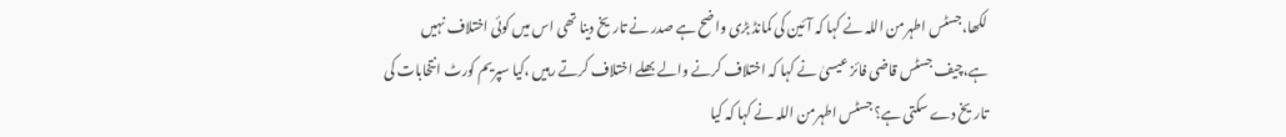لکھا،جسٹس اطہرمن اللہ نے کہا کہ آئین کی کمانڈ بڑی واضح ہے صدر نے تاریخ دینا تھی اس میں کوئی اختلاف نہیں ہے،چیف جسٹس قاضی فائز عیسیٰ نے کہا کہ اختلاف کرنے والے بھلے اختلاف کرتے رہیں ،کیا سپریم کورٹ انتخابات کی تاریخ دے سکتی ہے؟ جسٹس اطہرمن اللہ نے کہا کہ کیا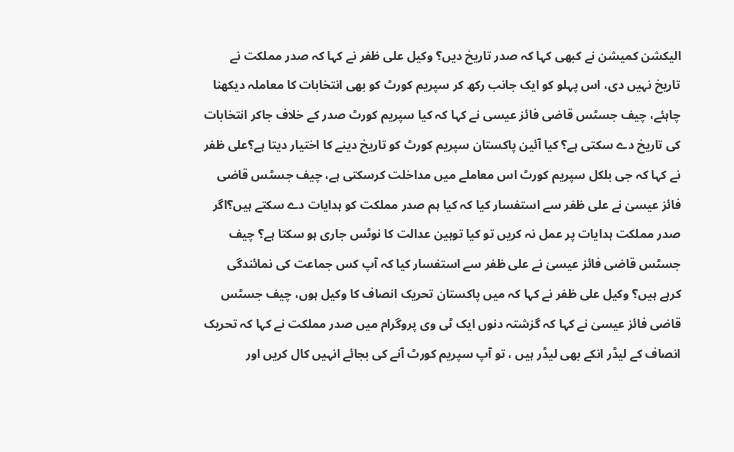الیکشن کمیشن نے کبھی کہا کہ صدر تاریخ دیں؟ وکیل علی ظفر نے کہا کہ صدر مملکت نے تاریخ نہیں دی، اس پہلو کو ایک جانب رکھ کر سپریم کورٹ کو بھی انتخابات کا معاملہ دیکھنا چاہئے، چیف جسٹس قاضی فائز عیسی نے کہا کہ کیا سپریم کورٹ صدر کے خلاف جاکر انتخابات کی تاریخ دے سکتی ہے؟ کیا آئین پاکستان سپریم کورٹ کو تاریخ دینے کا اختیار دیتا ہے؟علی ظفر نے کہا کہ جی بلکل سپریم کورٹ اس معاملے میں مداخلت کرسکتی ہے، چیف جسٹس قاضی فائز عیسیٰ نے علی ظفر سے استفسار کیا کہ کیا ہم صدر مملکت کو ہدایات دے سکتے ہیں؟اگر صدر مملکت ہدایات پر عمل نہ کریں تو کیا توہین عدالت کا نوٹس جاری ہو سکتا ہے؟ چیف جسٹس قاضی فائز عیسیٰ نے علی ظفر سے استفسار کیا کہ آپ کس جماعت کی نمائندگی کرہے ہیں؟ وکیل علی ظفر نے کہا کہ میں پاکستان تحریک انصاف کا وکیل ہوں، چیف جسٹس قاضی فائز عیسیٰ نے کہا کہ گزشتہ دنوں ایک ٹی وی پروگرام میں صدر مملکت نے کہا کہ تحریک انصاف کے لیڈر انکے بھی لیڈر ہیں ، تو آپ سپریم کورٹ آنے کی بجائے انہیں کال کریں اور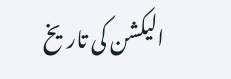الیکشن کی تاریخ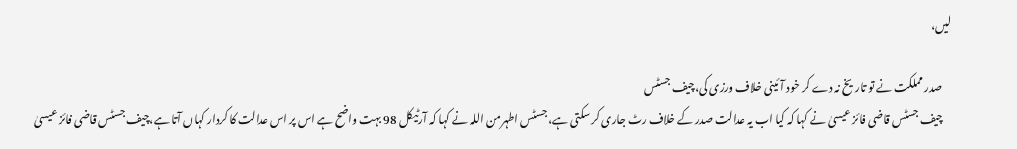لیں،

    صدر مملکت نے تو تاریخ نہ دے کر خود آئینی خلاف ورزی کی،چیف جسٹس
    چیف جسٹس قاضی فائز عیسیٰ نے کہا کہ کیا اب یہ عدالت صدر کے خلاف رٹ جاری کر سکتی ہے، جسٹس اطہرمن اللہ نے کہا کہ آرٹیکل 98 بہت واضح ہے اس پر اس عدالت کا کردار کہاں آتا ہے،چیف جسٹس قاضی فائز عیسیٰ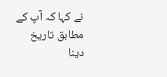نے کہا کہ آپ کے مطابق تاریخ دینا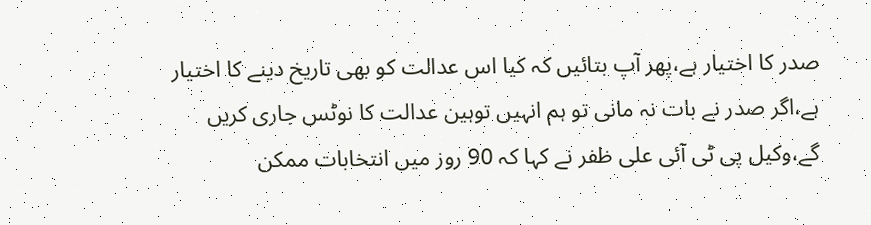صدر کا اختیار ہے،پھر آپ بتائیں کہ کیا اس عدالت کو بھی تاریخ دینے کا اختیار ہے،اگر صدر نے بات نہ مانی تو ہم انہیں توہین عدالت کا نوٹس جاری کریں گے،وکیل پی ٹی آئی علی ظفر نے کہا کہ 90 روز میں انتخابات ممکن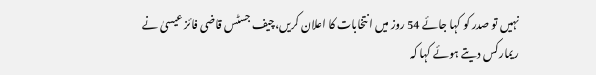نہیں تو صدر کو کہا جائے 54 روز میں انتخابات کا اعلان کریں،چیف جسٹس قاضی فائز عیسیٰ نے ریمارکس دیتے ہوئے کہا کہ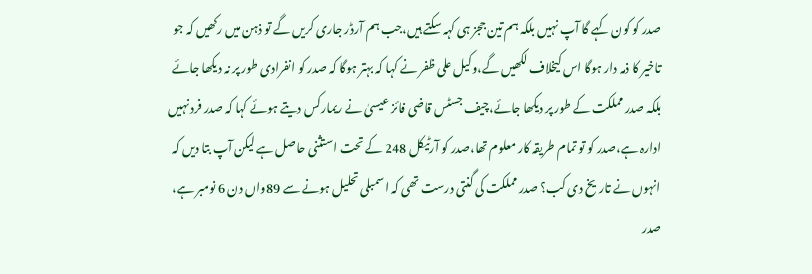صدر کو کون کہے گا آپ نہیں بلکہ ہم تین ججز ہی کہہ سکتے ہیں،جب ہم آرڈر جاری کریں گے تو ذہن میں رکھیں کہ جو تاخیر کا ذمہ دار ہوگا اس کیخلاف لکھیں گے،وکیل علی ظفر نے کہا کہ بہتر ہوگا کہ صدر کو انفرادی طور پر نہ دیکھا جائے بلکہ صدر مملکت کے طور پر دیکھا جائے،چیف جسٹس قاضی فائز عیسیٰ نے ریمارکس دیتے ہوئے کہا کہ صدر فرد نہیں ادارہ ہے،صدر کو تو تمام طریقہ کار معلوم تھا،صدر کو آرٹیکل 248 کے تحت استثنی حاصل ہے لیکن آپ بتا دیں کہ انہوں نے تاریخ دی کب؟ صدر مملکت کی گنتی درست تھی کہ اسمبلی تحلیل ہونے سے 89واں دن 6 نومبر ہے، صدر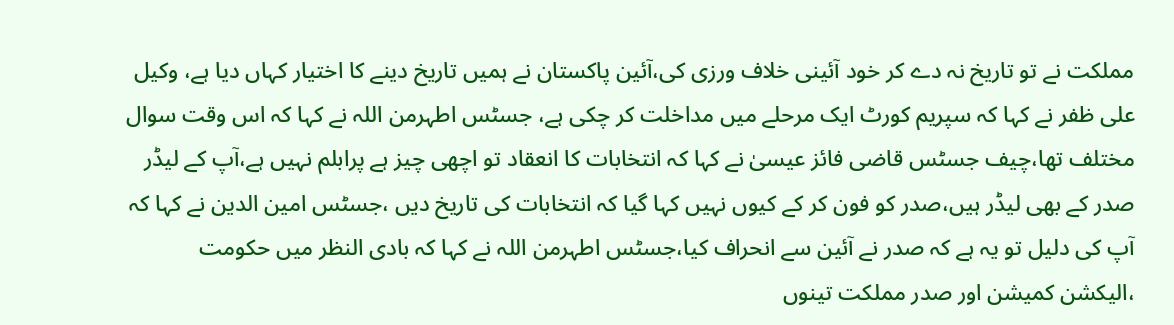مملکت نے تو تاریخ نہ دے کر خود آئینی خلاف ورزی کی،آئین پاکستان نے ہمیں تاریخ دینے کا اختیار کہاں دیا ہے، وکیل علی ظفر نے کہا کہ سپریم کورٹ ایک مرحلے میں مداخلت کر چکی ہے، جسٹس اطہرمن اللہ نے کہا کہ اس وقت سوال مختلف تھا،چیف جسٹس قاضی فائز عیسیٰ نے کہا کہ انتخابات کا انعقاد تو اچھی چیز ہے پرابلم نہیں ہے،آپ کے لیڈر صدر کے بھی لیڈر ہیں،صدر کو فون کر کے کیوں نہیں کہا گیا کہ انتخابات کی تاریخ دیں ،جسٹس امین الدین نے کہا کہ آپ کی دلیل تو یہ ہے کہ صدر نے آئین سے انحراف کیا،جسٹس اطہرمن اللہ نے کہا کہ بادی النظر میں حکومت ،الیکشن کمیشن اور صدر مملکت تینوں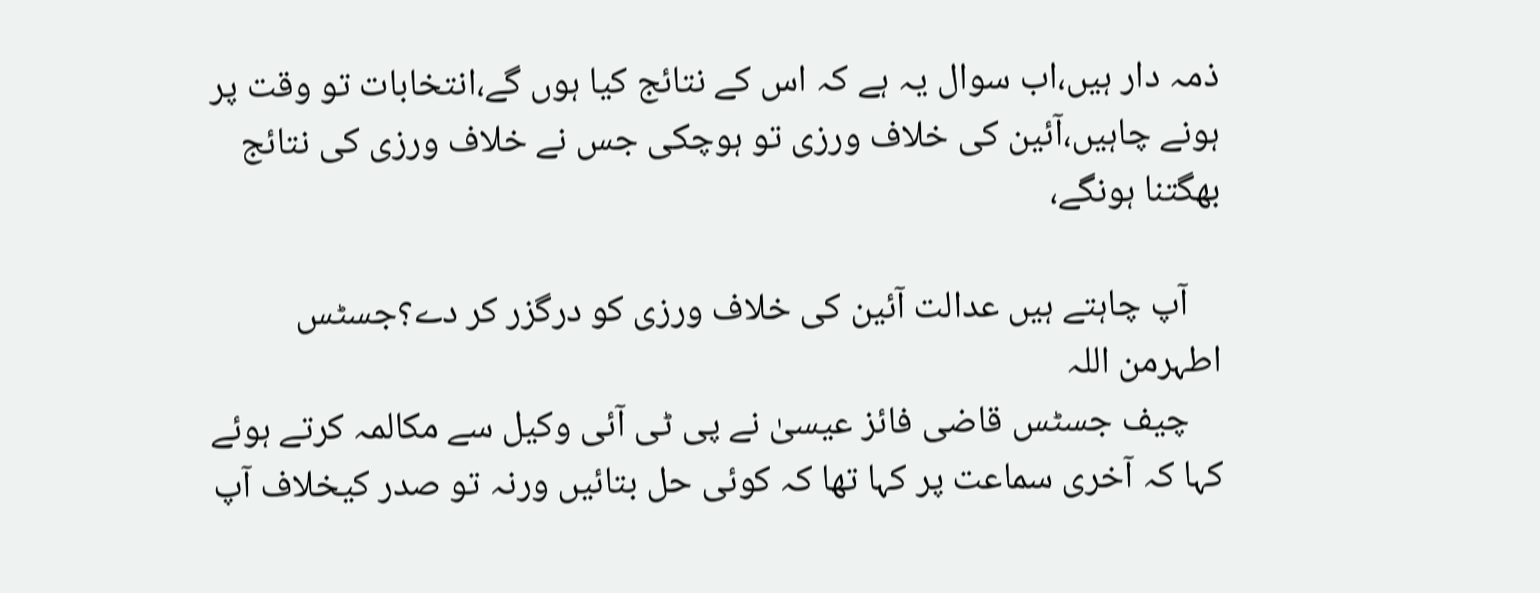ذمہ دار ہیں،اب سوال یہ ہے کہ اس کے نتائج کیا ہوں گے،انتخابات تو وقت پر ہونے چاہیں،آئین کی خلاف ورزی تو ہوچکی جس نے خلاف ورزی کی نتائج بھگتنا ہونگے،

    آپ چاہتے ہیں عدالت آئین کی خلاف ورزی کو درگزر کر دے؟جسٹس اطہرمن اللہ
    چیف جسٹس قاضی فائز عیسیٰ نے پی ٹی آئی وکیل سے مکالمہ کرتے ہوئے کہا کہ آخری سماعت پر کہا تھا کہ کوئی حل بتائیں ورنہ تو صدر کیخلاف آپ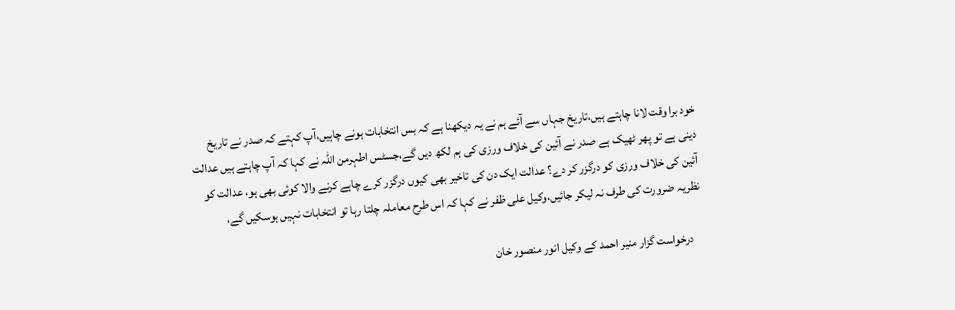خود برا وقت لانا چاہتے ہیں،تاریخ جہاں سے آئے ہم نے یہ دیکھنا ہے کہ بس انتخابات ہونے چاہیں،آپ کہتے کہ صدر نے تاریخ دینی ہے تو پھر ٹھیک ہے صدر نے آئین کی خلاف ورزی کی ہم لکھ دیں گے،جسٹس اطہرمن اللہ نے کہا کہ آپ چاہتے ہیں عدالت آئین کی خلاف ورزی کو درگزر کر دے؟ عدالت ایک دن کی تاخیر بھی کیوں درگزر کرے چاہے کرنے والا کوئی بھی ہو، عدالت کو نظریہ ضرورت کی طرف نہ لیکر جائیں،وکیل علی ظفر نے کہا کہ اس طرح معاملہ چلتا رہا تو انتخابات نہیں ہوسکیں گے،

    درخواست گزار منیر احمد کے وکیل انور منصور خان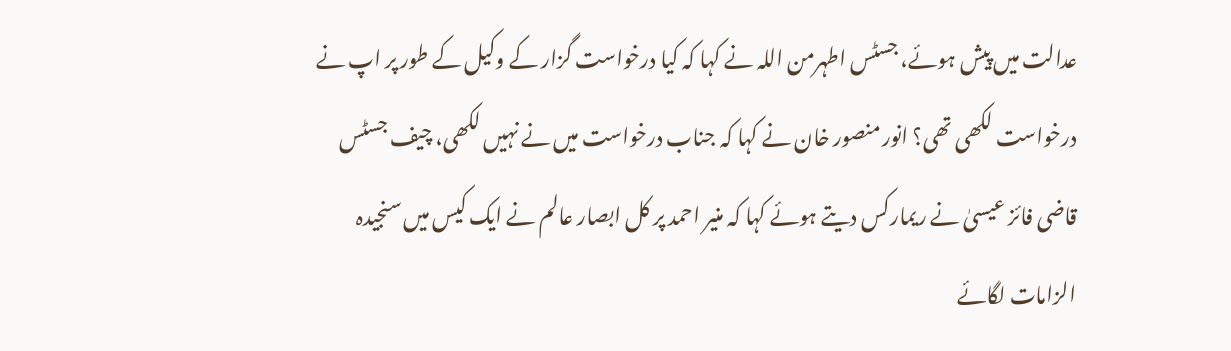عدالت میں پیش ہوئے، جسٹس اطہرمن اللہ نے کہا کہ کیا درخواست گزار کے وکیل کے طور پر اپ نے درخواست لکھی تھی؟ انور منصور خان نے کہا کہ جناب درخواست میں نے نہیں لکھی، چیف جسٹس قاضی فائز عیسیٰ نے ریمارکس دیتے ہوئے کہا کہ منیر احمد پر کل ابصار عالم نے ایک کیس میں سنجیدہ الزامات لگائے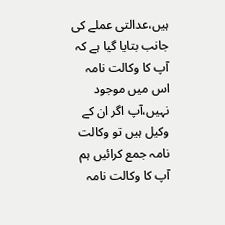ہیں،عدالتی عملے کی جانب بتایا گیا ہے کہ آپ کا وکالت نامہ اس میں موجود نہیں،آپ اگر ان کے وکیل ہیں تو وکالت نامہ جمع کرائیں ہم آپ کا وکالت نامہ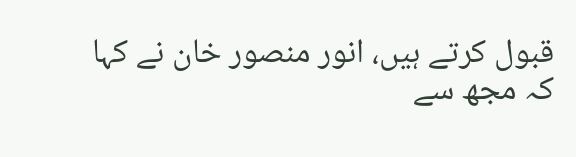قبول کرتے ہیں، انور منصور خان نے کہا کہ مجھ سے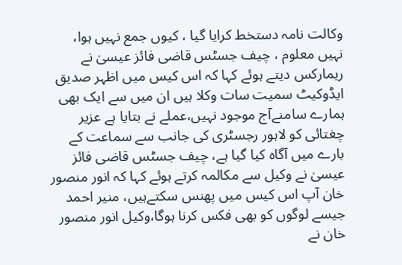وکالت نامہ دستخط کرایا گیا ، کیوں جمع نہیں ہوا، نہیں معلوم ، چیف جسٹس قاضی فائز عیسیٰ نے ریمارکس دیتے ہوئے کہا کہ اس کیس میں اظہر صدیق ایڈوکیٹ سمیت سات وکلا ہیں ان میں سے ایک بھی ہمارے سامنےآج موجود نہیں،عملے نے بتایا ہے عزیر چغتائی کو لاہور رجسٹری کی جانب سے سماعت کے بارے میں آگاہ کیا گیا ہے، چیف جسٹس قاضی فائز عیسیٰ نے وکیل سے مکالمہ کرتے ہوئے کہا کہ انور منصور خان آپ اس کیس میں پھنس سکتےہیں، منیر احمد جیسے لوگوں کو بھی فکس کرنا ہوگا،وکیل انور منصور خان نے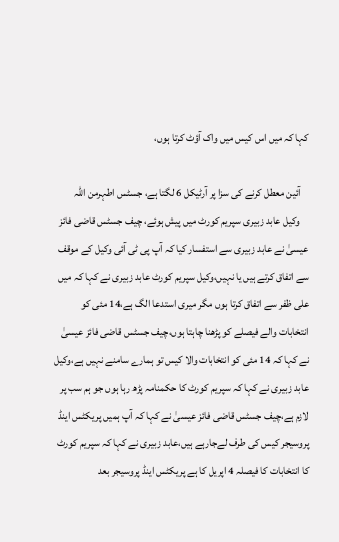کہا کہ میں اس کیس میں واک آؤٹ کرتا ہوں،

    آئین معطل کرنے کی سزا پر آرٹیکل 6 لگتا ہے، جسٹس اطہرمن اللہ
    وکیل عابد زبیری سپریم کورٹ میں پیش ہوئے، چیف جسٹس قاضی فائز عیسیٰ نے عابد زبیری سے استفسار کیا کہ آپ پی ٹی آئی وکیل کے موقف سے اتفاق کرتے ہیں یا نہیں،وکیل سپریم کورٹ عابد زبیری نے کہا کہ میں علی ظفر سے اتفاق کرتا ہوں مگر میری استدعا الگ ہے،14 مئی کو انتخابات والے فیصلے کو پڑھنا چاہتا ہوں،چیف جسٹس قاضی فائز عیسیٰ نے کہا کہ 14 مئی کو انتخابات والا کیس تو ہمارے سامنے نہیں ہے،وکیل عابد زبیری نے کہا کہ سپریم کورٹ کا حکمنامہ پڑھ رہا ہوں جو ہم سب پر لازم ہے،چیف جسٹس قاضی فائز عیسیٰ نے کہا کہ آپ ہمیں پریکٹس اینڈ پروسیجر کیس کی طرف لےجارہے ہیں،عابد زبیری نے کہا کہ سپریم کورٹ کا انتخابات کا فیصلہ 4 اپریل کا ہے پریکٹس اینڈ پروسیجر بعد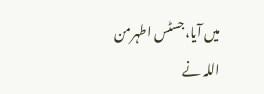میں آیا،جسٹس اطہرمن اللہ نے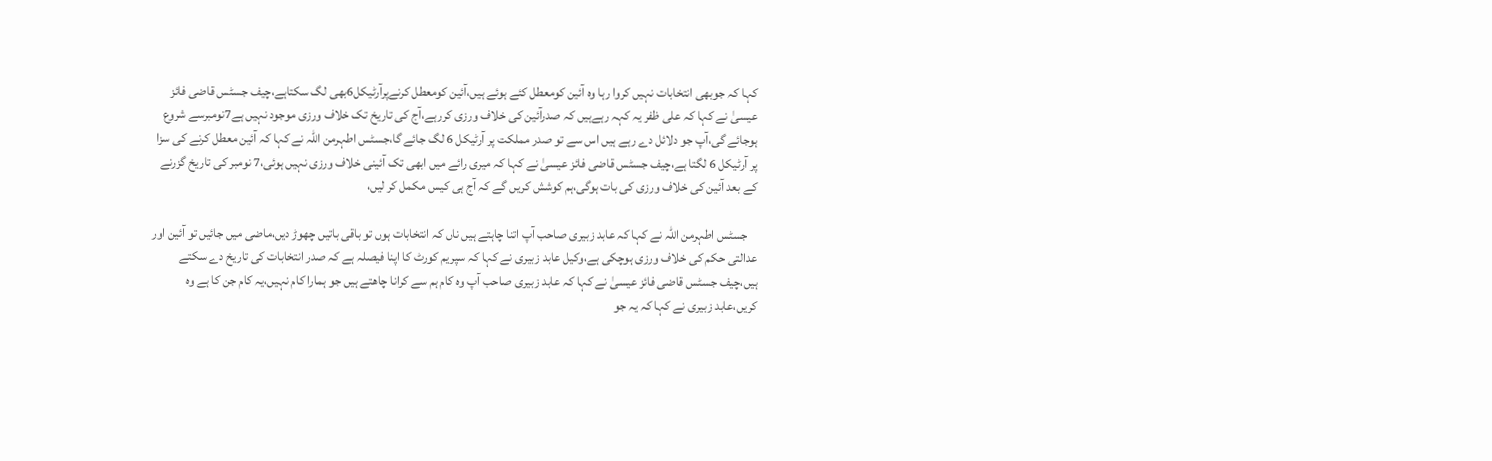کہا کہ جوبھی انتخابات نہیں کروا رہا وہ آئین کومعطل کئے ہوئے ہیں،آئین کومعطل کرنےپرآرٹیکل6بھی لگ سکتاہے،چیف جسٹس قاضی فائز عیسیٰ نے کہا کہ علی ظفر یہ کہہ رہےہیں کہ صدرآئین کی خلاف ورزی کررہے،آج کی تاریخ تک خلاف ورزی موجود نہیں ہے7نومبرسے شروع ہوجائے گی،آپ جو دلائل دے رہے ہیں اس سے تو صدر مملکت پر آرٹیکل 6 لگ جائے گا،جسٹس اطہرمن اللہ نے کہا کہ آئین معطل کرنے کی سزا پر آرٹیکل 6 لگتا ہے،چیف جسٹس قاضی فائز عیسیٰ نے کہا کہ میری رائے میں ابھی تک آئینی خلاف ورزی نہیں ہوئی،7 نومبر کی تاریخ گزرنے کے بعد آئین کی خلاف ورزی کی بات ہوگی،ہم کوشش کریں گے کہ آج ہی کیس مکمل کر لیں،

    جسٹس اطہرمن اللہ نے کہا کہ عابد زبیری صاحب آپ اتنا چاہتے ہیں ناں کہ انتخابات ہوں تو باقی باتیں چھوڑ دیں،ماضی میں جائیں تو آئین اور عدالتی حکم کی خلاف ورزی ہوچکی ہے،وکیل عابد زبیری نے کہا کہ سپریم کورٹ کا اپنا فیصلہ ہے کہ صدر انتخابات کی تاریخ دے سکتے ہیں،چیف جسٹس قاضی فائز عیسیٰ نے کہا کہ عابد زبیری صاحب آپ وہ کام ہم سے کرانا چاھتے ہیں جو ہمارا کام نہیں،یہ کام جن کا ہے وہ کریں،عابد زبیری نے کہا کہ یہ جو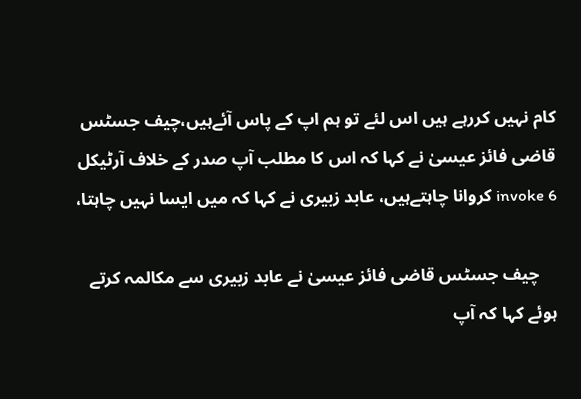کام نہیں کررہے ہیں اس لئے تو ہم اپ کے پاس آئےہیں،چیف جسٹس قاضی فائز عیسیٰ نے کہا کہ اس کا مطلب آپ صدر کے خلاف آرٹیکل 6 invoke کروانا چاہتےہیں، عابد زبیری نے کہا کہ میں ایسا نہیں چاہتا،

    چیف جسٹس قاضی فائز عیسیٰ نے عابد زبیری سے مکالمہ کرتے ہوئے کہا کہ آپ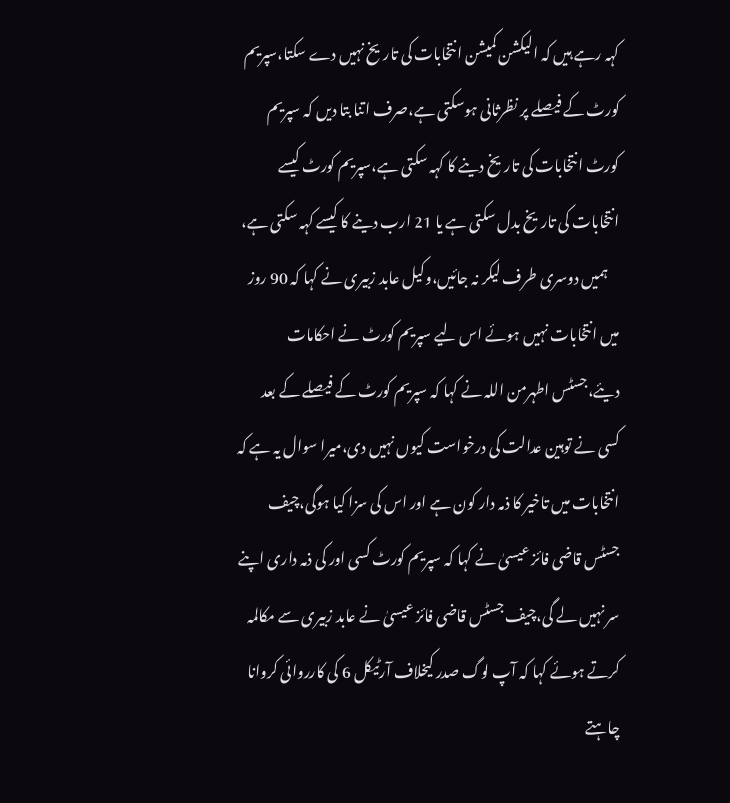کہہ رہے ہیں کہ الیکشن کمیشن انتخابات کی تاریخ نہیں دے سکتا،سپریم کورٹ کے فیصلے پر نظرثانی ہوسکتی ہے،صرف اتنا بتا دیں کہ سپریم کورٹ انتخابات کی تاریخ دینے کا کہہ سکتی ہے،سپریم کورٹ کیسے انتخابات کی تاریخ بدل سکتی ہے یا 21 ارب دینے کا کیسے کہہ سکتی ہے،
    ہمیں دوسری طرف لیکر نہ جائیں،وکیل عابد زبیری نے کہا کہ 90 روز میں انتخابات نہیں ہوئے اس لیے سپریم کورٹ نے احکامات دیئے،جسٹس اطہرمن اللہ نے کہا کہ سپریم کورٹ کے فیصلے کے بعد کسی نے توہین عدالت کی درخواست کیوں نہیں دی،میرا سوال یہ ہے کہ انتخابات میں تاخیر کا ذمہ دار کون ہے اور اس کی سزا کیا ہوگی،چیف جسٹس قاضی فائز عیسیٰ نے کہا کہ سپریم کورٹ کسی اور کی ذمہ داری اپنے سر نہیں لے گی،چیف جسٹس قاضی فائز عیسیٰ نے عابد زبیری سے مکالمہ کرتے ہوئے کہا کہ آپ لوگ صدر کیخلاف آرٹیکل 6 کی کارروائی کروانا چاہتے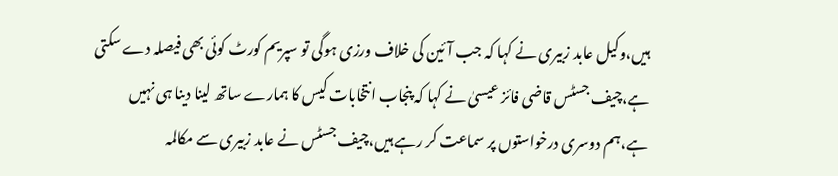ہیں،وکیل عابد زبیری نے کہا کہ جب آئین کی خلاف ورزی ہوگی تو سپریم کورٹ کوئی بھی فیصلہ دے سکتی ہے،چیف جسٹس قاضی فائز عیسیٰ نے کہا کہ پنجاب انتخابات کیس کا ہمارے ساتھ لینا دینا ہی نہیں ہے،ہم دوسری درخواستوں پر سماعت کر رہے ہیں،چیف جسٹس نے عابد زبیری سے مکالمہ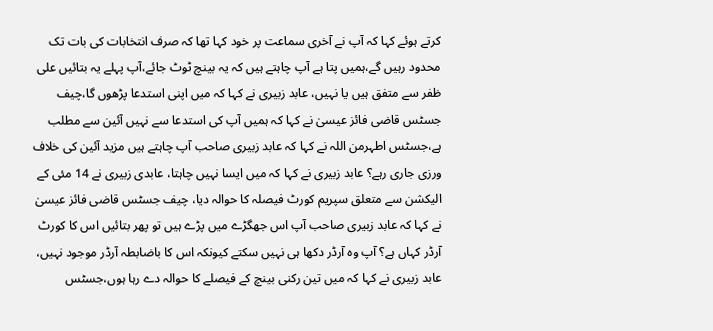کرتے ہوئے کہا کہ آپ نے آخری سماعت پر خود کہا تھا کہ صرف انتخابات کی بات تک محدود رہیں گے،ہمیں پتا ہے آپ چاہتے ہیں کہ یہ بینچ ٹوٹ جائے،آپ پہلے یہ بتائیں علی ظفر سے متفق ہیں یا نہیں، عابد زبیری نے کہا کہ میں اپنی استدعا پڑھوں گا،چیف جسٹس قاضی فائز عیسیٰ نے کہا کہ ہمیں آپ کی استدعا سے نہیں آئین سے مطلب ہے،جسٹس اطہرمن اللہ نے کہا کہ عابد زبیری صاحب آپ چاہتے ہیں مزید آئین کی خلاف ورزی جاری رہے؟ عابد زبیری نے کہا کہ میں ایسا نہیں چاہتا، عابدی زبیری نے 14 مئی کے الیکشن سے متعلق سپریم کورٹ فیصلہ کا حوالہ دیا، چیف جسٹس قاضی فائز عیسیٰ نے کہا کہ عابد زبیری صاحب آپ اس جھگڑے میں پڑے ہیں تو پھر بتائیں اس کا کورٹ آرڈر کہاں ہے؟ آپ وہ آرڈر دکھا ہی نہیں سکتے کیونکہ اس کا باضابطہ آرڈر موجود نہیں، عابد زبیری نے کہا کہ میں تین رکنی بینچ کے فیصلے کا حوالہ دے رہا ہوں،جسٹس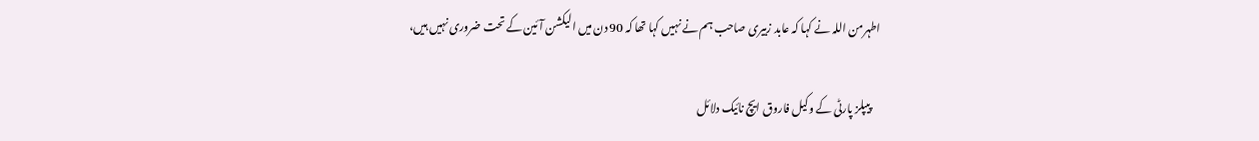اطہرمن اللہ نے کہا کہ عابد زبیری صاحب ہم نے نہیں کہا تھا کہ 90 دن میں الیکشن آئین کے تحت ضروری نہیں ہیں،

    پیپلز پارٹی کے وکیل فاروق ایچ نائیک دلائل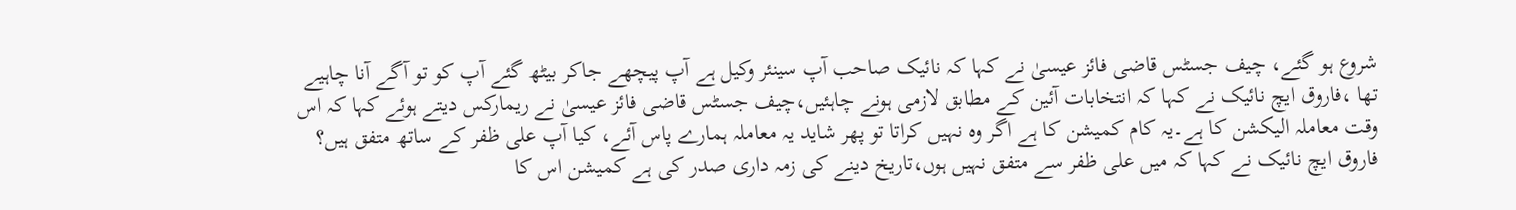شروع ہو گئے، چیف جسٹس قاضی فائز عیسیٰ نے کہا کہ نائیک صاحب آپ سینئر وکیل ہے آپ پیچھے جاکر بیٹھ گئے آپ کو تو آگے آنا چاہیے تھا ،فاروق ایچ نائیک نے کہا کہ انتخابات آئین کے مطابق لازمی ہونے چاہئیں،چیف جسٹس قاضی فائز عیسیٰ نے ریمارکس دیتے ہوئے کہا کہ اس وقت معاملہ الیکشن کا ہے۔یہ کام کمیشن کا ہے اگر وہ نہیں کراتا تو پھر شاید یہ معاملہ ہمارے پاس آئے، کیا آپ علی ظفر کے ساتھ متفق ہیں؟ فاروق ایچ نائیک نے کہا کہ میں علی ظفر سے متفق نہیں ہوں،تاریخ دینے کی زمہ داری صدر کی ہے کمیشن اس کا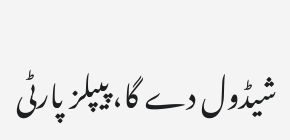شیڈول دے گا، پیپلز پارٹی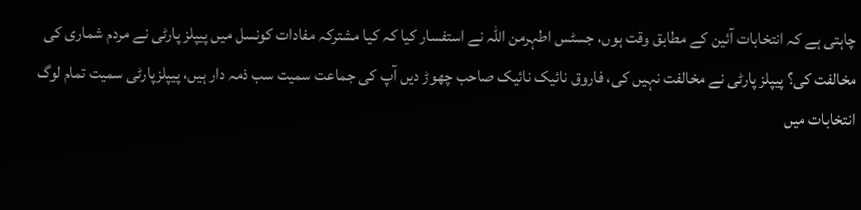چاہتی ہے کہ انتخابات آئین کے مطابق وقت ہوں، جسٹس اطہرمن اللہ نے استفسار کیا کہ کیا مشترکہ مفادات کونسل میں پیپلز پارٹی نے مردم شماری کی مخالفت کی؟ پیپلز پارٹی نے مخالفت نہیں کی، فاروق نائیک نائیک صاحب چھوڑ دیں آپ کی جماعت سمیت سب ذمہ دار ہیں، پیپلزپارٹی سمیت تمام لوگ انتخابات میں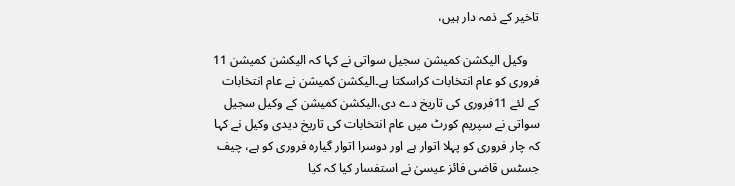تاخیر کے ذمہ دار ہیں،

    وکیل الیکشن کمیشن سجیل سواتی نے کہا کہ الیکشن کمیشن 11 فروری کو عام انتخابات کراسکتا ہے۔الیکشن کمیشن نے عام انتخابات کے لئے 11فروری کی تاریخ دے دی،الیکشن کمیشن کے وکیل سجیل سواتی نے سپریم کورٹ میں عام انتخابات کی تاریخ دیدی وکیل نے کہا کہ چار فروری کو پہلا اتوار ہے اور دوسرا اتوار گیارہ فروری کو ہے، چیف جسٹس قاضی فائز عیسیٰ نے استفسار کیا کہ کیا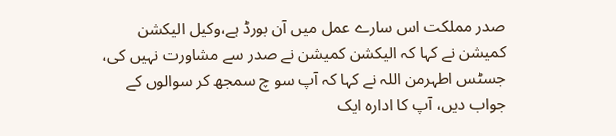صدر مملکت اس سارے عمل میں آن بورڈ ہے،وکیل الیکشن کمیشن نے کہا کہ الیکشن کمیشن نے صدر سے مشاورت نہیں کی، جسٹس اطہرمن اللہ نے کہا کہ آپ سو چ سمجھ کر سوالوں کے جواب دیں، آپ کا ادارہ ایک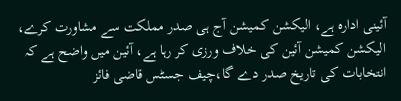آئینی ادارہ ہے، الیکشن کمیشن آج ہی صدر مملکت سے مشاورت کرے، الیکشن کمیشن آئین کی خلاف ورزی کر رہا ہے، آئین میں واضح ہے کہ انتخابات کی تاریخ صدر دے گا،چیف جسٹس قاضی فائز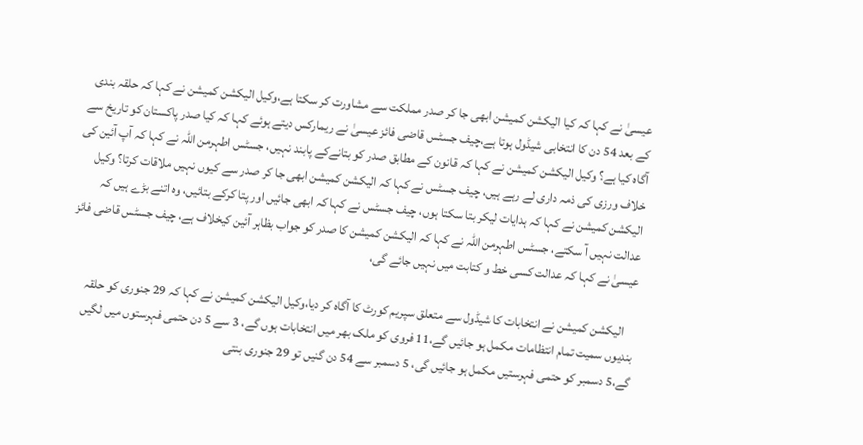عیسیٰ نے کہا کہ کیا الیکشن کمیشن ابھی جا کر صدر مملکت سے مشاورت کر سکتا ہے،وکیل الیکشن کمیشن نے کہا کہ حلقہ بندی کے بعد 54 دن کا انتخابی شیڈول ہوتا ہے،چیف جسٹس قاضی فائز عیسیٰ نے ریمارکس دیتے ہوئے کہا کہ کیا صدر پاکستان کو تاریخ سے آگاہ کیا ہے؟ وکیل الیکشن کمیشن نے کہا کہ قانون کے مطابق صدر کو بتانےکے پابند نہیں، جسٹس اطہرمن اللہ نے کہا کہ آپ آئین کی خلاف ورزی کی ذمہ داری لے رہے ہیں، چیف جسٹس نے کہا کہ الیکشن کمیشن ابھی جا کر صدر سے کیوں نہیں ملاقات کرتا؟ وکیل الیکشن کمیشن نے کہا کہ ہدایات لیکر بتا سکتا ہوں، چیف جسٹس نے کہا کہ ابھی جائیں اور پتا کرکے بتائیں، وہ اتنے بڑے ہیں کہ عدالت نہیں آ سکتے، جسٹس اطہرمن اللہ نے کہا کہ الیکشن کمیشن کا صدر کو جواب بظاہر آئین کیخلاف ہے، چیف جسٹس قاضی فائز عیسیٰ نے کہا کہ عدالت کسی خط و کتابت میں نہیں جائے گی،

    الیکشن کمیشن نے انتخابات کا شیڈول سے متعلق سپریم کورٹ کا آگاہ کر دیا،وکیل الیکشن کمیشن نے کہا کہ 29 جنوری کو حلقہ بندیوں سمیت تمام انتظامات مکمل ہو جائیں گے،11 فروی کو ملک بھر میں انتخابات ہوں گے، 3 سے 5 دن حتمی فہرستوں میں لگیں گے،5 دسمبر کو حتمی فہرستیں مکمل ہو جائیں گی، 5 دسمبر سے 54 دن گنیں تو 29 جنوری بنتی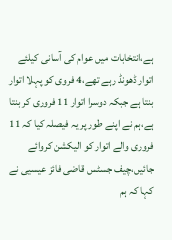ہے،انتخابات میں عوام کی آسانی کیلئے اتوار ڈھونڈ رہے تھے،4 فروی کو پہلا اتوار بنتا ہے جبکہ دوسرا اتوار 11 فروری کر بنتا ہے،ہم نے اپنے طور پر یہ فیصلہ کیا کہ 11 فروری والے اتوار کو الیکشن کروائے جائیں،چیف جسٹس قاضی فائز عیسیی نے کہا کہ ہم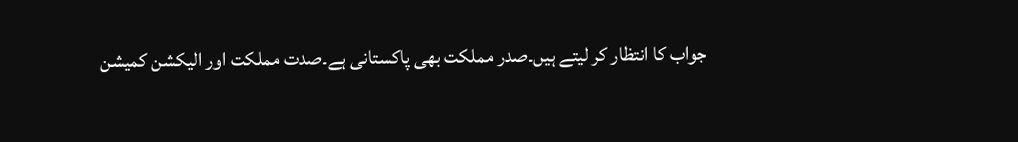جواب کا انتظار کر لیتے ہیں۔صدر مملکت بھی پاکستانی ہے۔صدت مملکت اور الیکشن کمیشن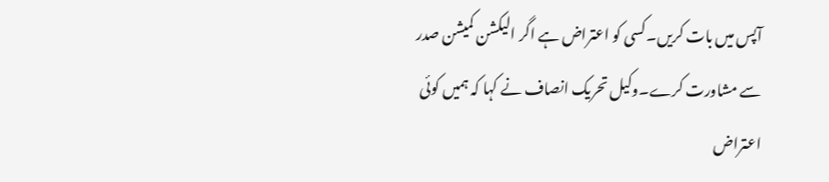آپس میں بات کریں۔کسی کو اعتراض ہے اگر الیکشن کمیشن صدر سے مشاورت کرے۔وکیل تحریک انصاف نے کہا کہ ہمیں کوئی اعتراض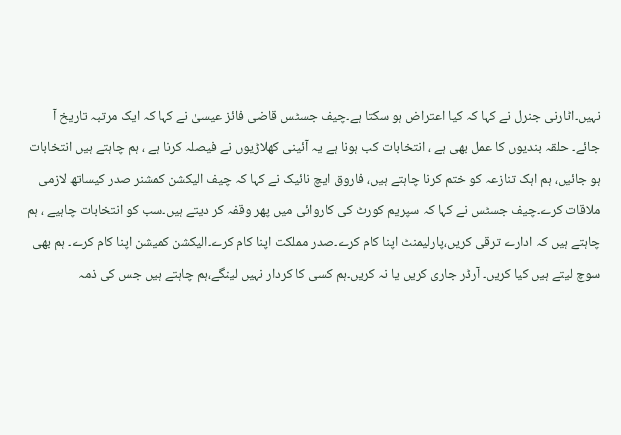نہیں۔اٹارنی جنرل نے کہا کہ کیا اعتراض ہو سکتا ہے۔چیف جسٹس قاضی فائز عیسیٰ نے کہا کہ ایک مرتبہ تاریخ آ جائے۔ حلقہ بندیوں کا عمل بھی ہے ، انتخابات کب ہونا ہے یہ آئینی کھلاڑیوں نے فیصلہ کرنا ہے ، ہم چاہتے ہیں انتخابات ہو جائیں، ہم اہک تنازعہ کو ختم کرنا چاہتے ہیں، فاروق ایچ نائیک نے کہا کہ چیف الیکشن کمشنر صدر کیساتھ لازمی ملاقات کرے۔چیف جسٹس نے کہا کہ سپریم کورٹ کی کاروائی میں پھر وقفہ کر دیتے ہیں۔سب کو انتخابات چاہیے ، ہم چاہتے ہیں کہ ادارے ترقی کریں،پارلیمنٹ اپنا کام کرے۔صدر مملکت اپنا کام کرے۔الیکشن کمیشن اپنا کام کرے۔ ہم بھی سوچ لیتے ہیں کیا کریں۔ آرڈر جاری کریں یا نہ کریں۔ہم کسی کا کردار نہیں لینگے،ہم چاہتے ہیں جس کی ذمہ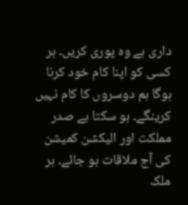داری ہے وہ پوری کریں۔ ہر کسی کو اپنا کام خود کرنا ہوگا ہم دوسروں کا کام نہیں کرینگے۔ ہو سکتا ہے صدر مملکت اور الیکشن کمیشن کی آج ملاقات ہو جائے۔ ہر ملک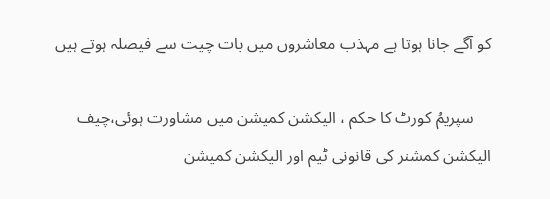کو آگے جانا ہوتا ہے مہذب معاشروں میں بات چیت سے فیصلہ ہوتے ہیں

    سپریمُ کورٹ کا حکم ، الیکشن کمیشن میں مشاورت ہوئی،چیف الیکشن کمشنر کی قانونی ٹیم اور الیکشن کمیشن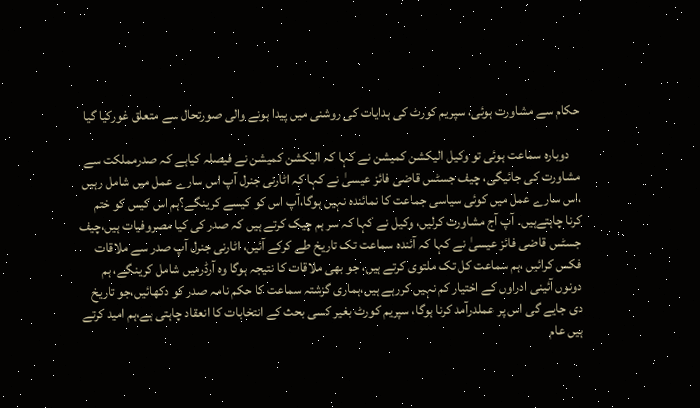حکام سے مشاورت ہوئی، سپریم کورٹ کی ہدایات کی روشنی میں پیدا ہونے والی صورتحال سے متعلق غورکیا گیا

    دوبارہ سماعت ہوئی تو وکیل الیکشن کمیشن نے کہا کہ الیکشن کمیشن نے فیصلہ کیاہے کہ صدرمملکت سے مشاورت کی جائیگی، چیف جسٹس قاضی فائز عیسیٰ نے کہا کہ اٹارنی جنرل آپ اس سارے عمل میں شامل رہیں ،اس سارے عمل میں کوئی سیاسی جماعت کا نمائندہ نہیں ہوگا،آپ اس کو کیسے کرینگے؟ہم اس کیس کو ختم کرنا چاہتےہیں۔ آپ آج مشاورت کرلیں، وکیل نے کہا کہ سر ہم چیک کرتے ہیں کہ صدر کی کیا مصروفیات ہیں،چیف جسٹس قاضی فائز عیسیٰ نے کہا کہ آئندہ سماعت تک تاریخ طے کرکے آئیں، اٹارنی جنرل آپ صدر سے ملاقات فکس کرائیں ،ہم سماعت کل تک ملتوی کرتے ہیں، جو بھی ملاقات کا نتیجہ ہوگا وہ آرڈرمیں شامل کرینگے، ہم دونوں آئینی ادراوں کے اختیار کم نہیں کررہے ہیں،ہماری گزشتہ سماعت کا حکم نامہ صدر کو دکھائیں،جو تاریخ دی جایے گی اس پر عملدرآمد کرنا ہوگا، سپریم کورٹ بغیر کسی بحث کے انتخابات کا انعقاد چاہتی ہے،ہم امید کرتے ہیں عام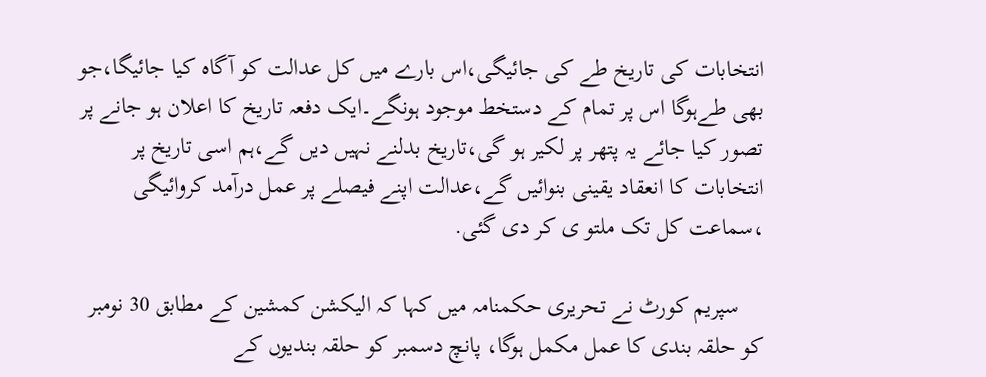انتخابات کی تاریخ طے کی جائیگی،اس بارے میں کل عدالت کو آگاہ کیا جائیگا،جو بھی طےہوگا اس پر تمام کے دستخط موجود ہونگے۔ایک دفعہ تاریخ کا اعلان ہو جانے پر تصور کیا جائے یہ پتھر پر لکیر ہو گی،تاریخ بدلنے نہیں دیں گے،ہم اسی تاریخ پر انتخابات کا انعقاد یقینی بنوائیں گے،عدالت اپنے فیصلے پر عمل درآمد کروائیگی ،سماعت کل تک ملتو ی کر دی گئی.

    سپریم کورٹ نے تحریری حکمنامہ میں کہا کہ الیکشن کمشین کے مطابق 30 نومبر کو حلقہ بندی کا عمل مکمل ہوگا، پانچ دسمبر کو حلقہ بندیوں کے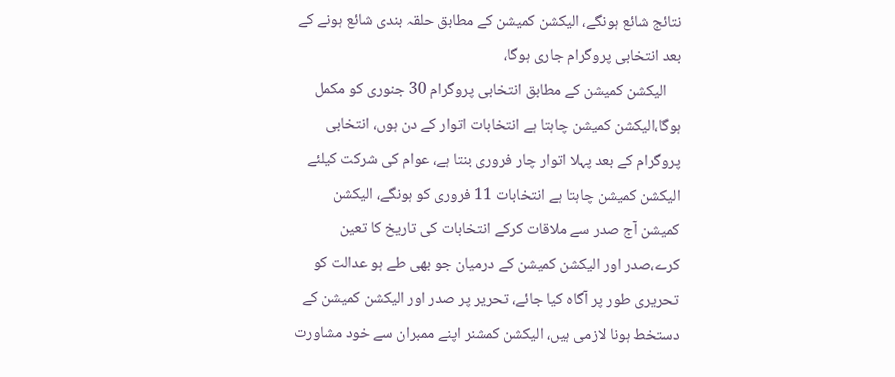نتائج شائع ہونگے، الیکشن کمیشن کے مطابق حلقہ بندی شائع ہونے کے بعد انتخابی پروگرام جاری ہوگا،
    الیکشن کمیشن کے مطابق انتخابی پروگرام 30 جنوری کو مکمل ہوگا،الیکشن کمیشن چاہتا ہے انتخابات اتوار کے دن ہوں، انتخابی پروگرام کے بعد پہلا اتوار چار فروری بنتا ہے، عوام کی شرکت کیلئے الیکشن کمیشن چاہتا ہے انتخابات 11 فروری کو ہونگے، الیکشن کمیشن آج صدر سے ملاقات کرکے انتخابات کی تاریخ کا تعین کرے،صدر اور الیکشن کمیشن کے درمیان جو بھی طے ہو عدالت کو تحریری طور پر آگاہ کیا جائے، تحریر پر صدر اور الیکشن کمیشن کے دستخط ہونا لازمی ہیں، الیکشن کمشنر اپنے ممبران سے خود مشاورت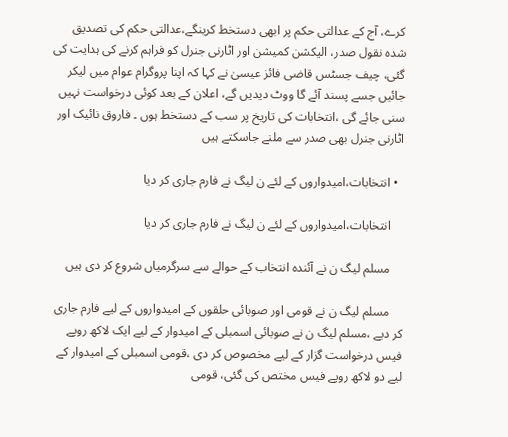کرے، آج کے عدالتی حکم پر ابھی دستخط کرینگے،عدالتی حکم کی تصدیق شدہ نقول صدر، الیکشن کمیشن اور اٹارنی جنرل کو فراہم کرنے کی ہدایت کی گئی، چیف جسٹس قاضی فائز عیسیٰ نے کہا کہ اپنا پروگرام عوام میں لیکر جائیں جسے پسند آئے گا ووٹ دیدیں گے، اعلان کے بعد کوئی درخواست نہیں سنی جائے گی ،انتخابات کی تاریخ پر سب کے دستخط ہوں ۔ فاروق نائیک اور اٹارنی جنرل بھی صدر سے ملنے جاسکتے ہیں

  • انتخابات،امیدواروں کے لئے ن لیگ نے فارم جاری کر دیا

    انتخابات،امیدواروں کے لئے ن لیگ نے فارم جاری کر دیا

    مسلم لیگ ن نے آئندہ انتخاب کے حوالے سے سرگرمیاں شروع کر دی ہیں

    مسلم لیگ ن نے قومی اور صوبائی حلقوں کے امیدواروں کے لیے فارم جاری کر دیے ،مسلم لیگ ن نے صوبائی اسمبلی کے امیدوار کے لیے ایک لاکھ روپے فیس درخواست گزار کے لیے مخصوص کر دی ،قومی اسمبلی کے امیدوار کے لیے دو لاکھ روپے فیس مختص کی گئی، قومی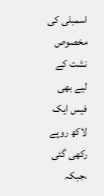اسمبلی کی مخصوص نشت کے لیے بھی فیس ایک لاکھ روپے رکھی گئی ،جبکہ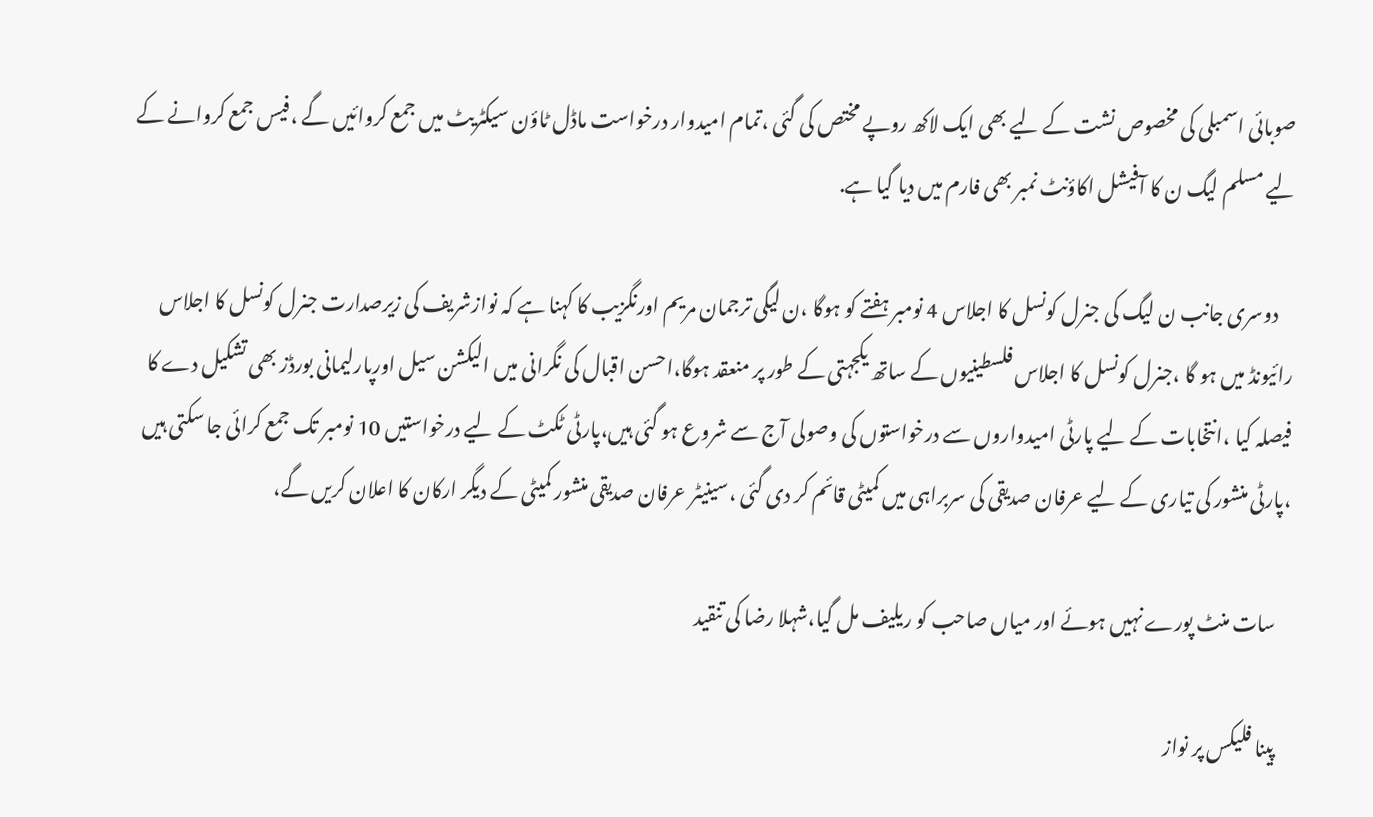صوبائی اسمبلی کی مخصوص نشت کے لیے بھی ایک لاکھ روپے مختص کی گئی ،تمام امیدوار درخواست ماڈل ٹاؤن سیکٹریٹ میں جمع کروائیں گے ،فیس جمع کروانے کے لیے مسلم لیگ ن کا آفیشل اکاؤنٹ نمبر بھی فارم میں دیا گیا ہے.

    دوسری جانب ن لیگ کی جنرل کونسل کا اجلاس 4 نومبر ہفتے کو ہوگا ،ن لیگی ترجمان مریم اورنگزیب کا کہنا ہے کہ نوازشریف کی زیرصدارت جنرل کونسل کا اجلاس رائیونڈ میں ہو گا ،جنرل کونسل کا اجلاس فلسطینیوں کے ساتھ یکجہتی کے طور پر منعقد ہوگا،احسن اقبال کی نگرانی میں الیکشن سیل اورپارلیمانی بورڈز بھی تشکیل دے کا فیصلہ کیا ،انتخابات کے لیے پارٹی امیدواروں سے درخواستوں کی وصولی آج سے شروع ہو گئی ہیں،پارٹی ٹکٹ کے لیے درخواستیں 10 نومبر تک جمع کرائی جا سکتی ہیں ،پارٹی منشور کی تیاری کے لیے عرفان صدیقی کی سربراہی میں کمیٹی قائم کر دی گئی ،سینیٹر عرفان صدیقی منشور کمیٹی کے دیگر ارکان کا اعلان کریں گے،

    سات منٹ پورے نہیں ہوئے اور میاں صاحب کو ریلیف مل گیا،شہلا رضا کی تنقید

    پینا فلیکس پر نواز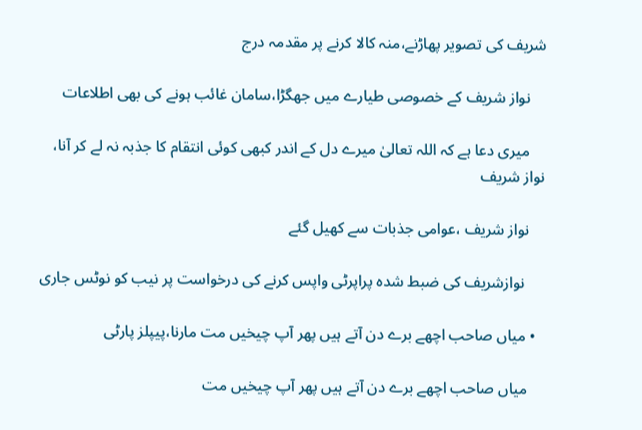شریف کی تصویر پھاڑنے،منہ کالا کرنے پر مقدمہ درج

    نواز شریف کے خصوصی طیارے میں جھگڑا،سامان غائب ہونے کی بھی اطلاعات

    میری دعا ہے کہ اللہ تعالیٰ میرے دل کے اندر کبھی کوئی انتقام کا جذبہ نہ لے کر آنا، نواز شریف

    نواز شریف ،عوامی جذبات سے کھیل گئے

     نوازشریف کی ضبط شدہ پراپرٹی واپس کرنے کی درخواست پر نیب کو نوٹس جاری

  • میاں صاحب اچھے برے دن آتے ہیں پھر آپ چیخیں مت مارنا،پیپلز پارٹی

    میاں صاحب اچھے برے دن آتے ہیں پھر آپ چیخیں مت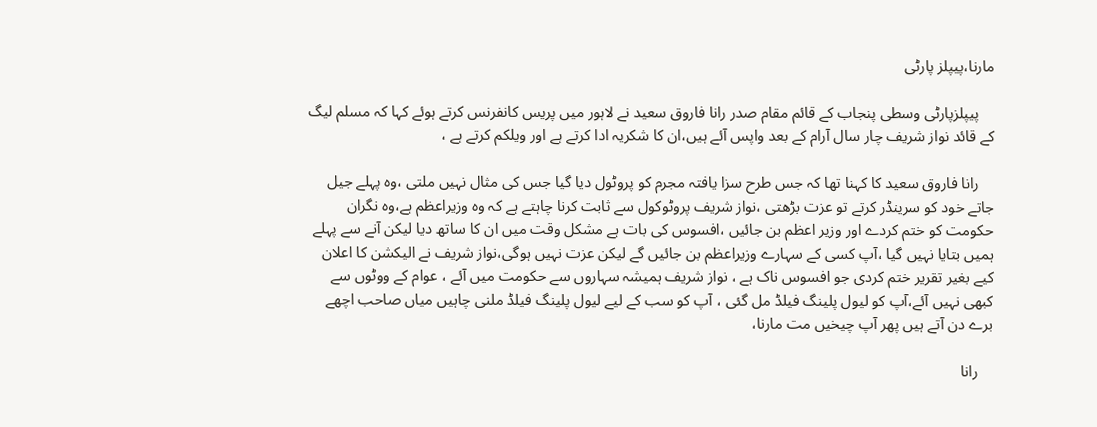مارنا،پیپلز پارٹی

    پیپلزپارٹی وسطی پنجاب کے قائم مقام صدر رانا فاروق سعید نے لاہور میں پریس کانفرنس کرتے ہوئے کہا کہ مسلم لیگ کے قائد نواز شریف چار سال آرام کے بعد واپس آئے ہیں،ان کا شکریہ ادا کرتے ہے اور ویلکم کرتے ہے ،

    رانا فاروق سعید کا کہنا تھا کہ جس طرح سزا یافتہ مجرم کو پروٹول دیا گیا جس کی مثال نہیں ملتی ،وہ پہلے جیل جاتے خود کو سرینڈر کرتے تو عزت بڑھتی ،نواز شریف پروٹوکول سے ثابت کرنا چاہتے ہے کہ وہ وزیراعظم ہے،وہ نگران حکومت کو ختم کردے اور وزیر اعظم بن جائیں ،افسوس کی بات ہے مشکل وقت میں ان کا ساتھ دیا لیکن آنے سے پہلے ہمیں بتایا نہیں گیا ،آپ کسی کے سہارے وزیراعظم بن جائیں گے لیکن عزت نہیں ہوگی،نواز شریف نے الیکشن کا اعلان کیے بغیر تقریر ختم کردی جو افسوس ناک ہے ، نواز شریف ہمیشہ سہاروں سے حکومت میں آئے ، عوام کے ووٹوں سے کبھی نہیں آئے،آپ کو لیول پلینگ فیلڈ مل گئی ، آپ کو سب کے لیے لیول پلینگ فیلڈ ملنی چاہیں میاں صاحب اچھے برے دن آتے ہیں پھر آپ چیخیں مت مارنا،

    رانا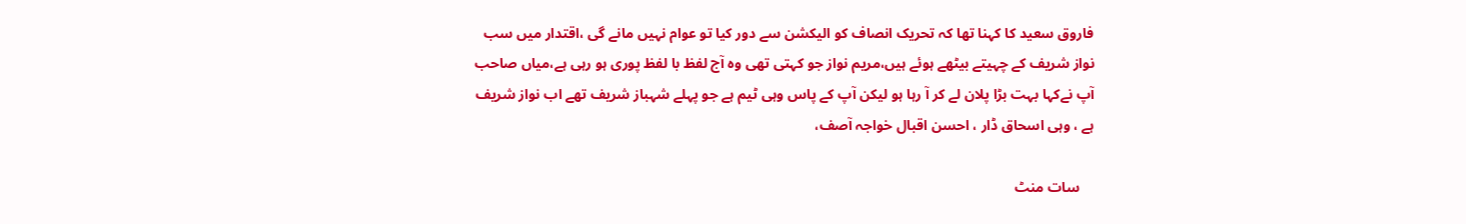فاروق سعید کا کہنا تھا کہ تحریک انصاف کو الیکشن سے دور کیا تو عوام نہیں مانے گی ،اقتدار میں سب نواز شریف کے چہیتے بیٹھے ہوئے ہیں،مریم نواز جو کہتی تھی وہ آج لفظ با لفظ پوری ہو رہی ہے،میاں صاحب آپ نےکہا بہت بڑا پلان لے کر آ رہا ہو لیکن آپ کے پاس وہی ٹیم ہے جو پہلے شہباز شریف تھے اب نواز شریف ہے ، وہی اسحاق ڈار ، احسن اقبال خواجہ آصف،

    سات منٹ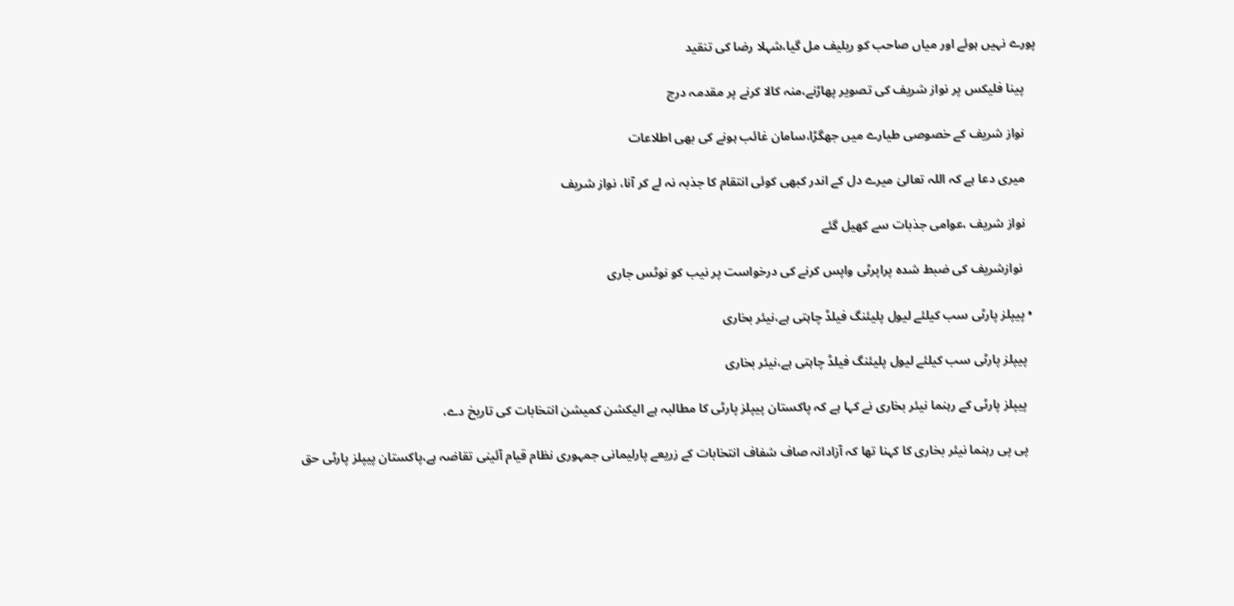پورے نہیں ہوئے اور میاں صاحب کو ریلیف مل گیا،شہلا رضا کی تنقید

    پینا فلیکس پر نواز شریف کی تصویر پھاڑنے،منہ کالا کرنے پر مقدمہ درج

    نواز شریف کے خصوصی طیارے میں جھگڑا،سامان غائب ہونے کی بھی اطلاعات

    میری دعا ہے کہ اللہ تعالیٰ میرے دل کے اندر کبھی کوئی انتقام کا جذبہ نہ لے کر آنا، نواز شریف

    نواز شریف ،عوامی جذبات سے کھیل گئے

     نوازشریف کی ضبط شدہ پراپرٹی واپس کرنے کی درخواست پر نیب کو نوٹس جاری

  • پیپلز پارٹی سب کیلئے لیول پلیئنگ فیلڈ چاہتی ہے،نیئر بخاری

    پیپلز پارٹی سب کیلئے لیول پلیئنگ فیلڈ چاہتی ہے،نیئر بخاری

    پیپلز پارٹی کے رہنما نیئر بخاری نے کہا ہے کہ پاکستان پیپلز پارٹی کا مطالبہ ہے الیکشن کمیشن انتخابات کی تاریخ دے،

    پی پی رہنما نیئر بخاری کا کہنا تھا کہ آزادانہ صاف شفاف انتخابات کے زریعے پارلیمانی جمہوری نظام قیام آئینی تقاضہ ہے،پاکستان پیپلز پارٹی حق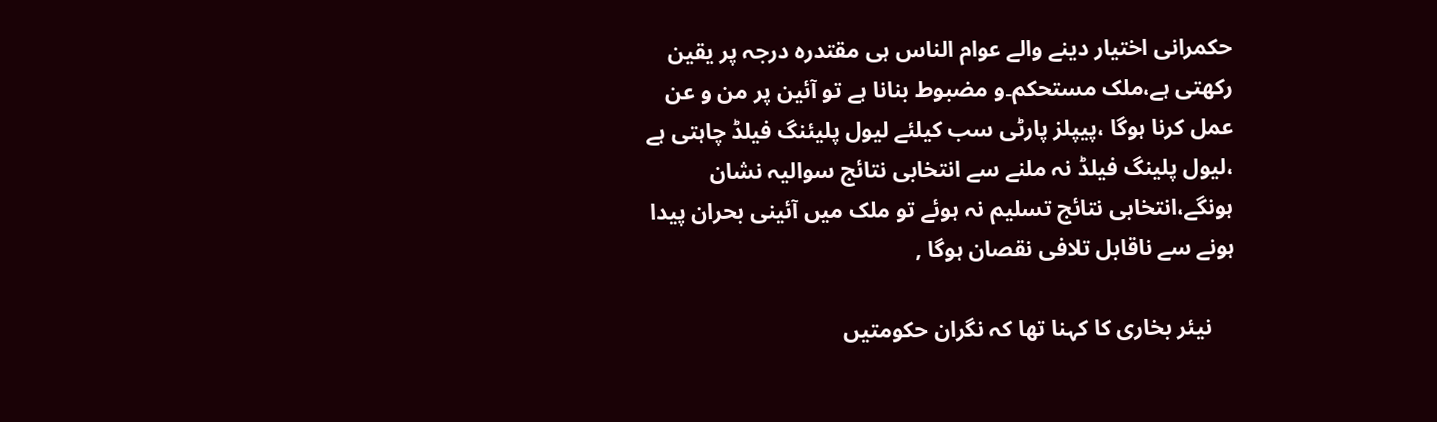حکمرانی اختیار دینے والے عوام الناس ہی مقتدرہ درجہ پر یقین رکھتی ہے،ملک مستحکم۔و مضبوط بنانا ہے تو آئین پر من و عن عمل کرنا ہوگا ،پیپلز پارٹی سب کیلئے لیول پلیئنگ فیلڈ چاہتی ہے ،لیول پلینگ فیلڈ نہ ملنے سے انتخابی نتائج سوالیہ نشان ہونگے،انتخابی نتائج تسلیم نہ ہوئے تو ملک میں آئینی بحران پیدا ہونے سے ناقابل تلافی نقصان ہوگا ,

    نیئر بخاری کا کہنا تھا کہ نگران حکومتیں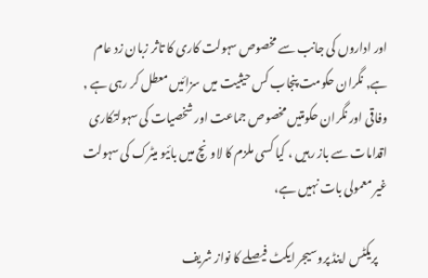اور اداروں کی جانب سے مخصوص سہولت کاری کا تاثر زبان زد عام ہے, نگران حکومت پنجاب کس حیثیت میں سزائیں معطل کر رہی ہے , وفاقی اور نگران حکومتیں مخصوص جماعت اور شخصیات کی سہولتکاری اقدامات سے باز رہیں ، کیا کسی ملزم کا لاونچ میں بائیو میٹرک کی سہولت غیر معمولی بات نہیں ہے،

    پریکٹس اینڈ پروسیجر ایکٹ فیصلے کا نواز شریف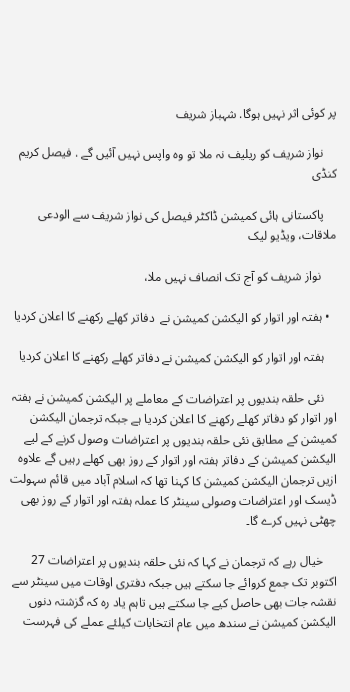پر کوئی اثر نہیں ہوگا. شہباز شریف

    نواز شریف کو ریلیف نہ ملا تو وہ واپس نہیں آئیں گے . فیصل کریم کنڈی

    پاکستانی ہائی کمیشن ڈاکٹر فیصل کی نواز شریف سے الودعی ملاقات، ویڈیو لیک

     نواز شریف کو آج تک انصاف نہیں ملا،

  • ہفتہ اور اتوار کو الیکشن کمیشن نے  دفاتر کھلے رکھنے کا اعلان کردیا

    ہفتہ اور اتوار کو الیکشن کمیشن نے دفاتر کھلے رکھنے کا اعلان کردیا

    نئی حلقہ بندیوں پر اعتراضات کے معاملے پر الیکشن کمیشن نے ہفتہ اور اتوار کو دفاتر کھلے رکھنے کا اعلان کردیا ہے جبکہ ترجمان الیکشن کمیشن کے مطابق نئی حلقہ بندیوں پر اعتراضات وصول کرنے کے لیے الیکشن کمیشن کے دفاتر ہفتہ اور اتوار کے روز بھی کھلے رہیں گے علاوہ ازیں ترجمان الیکشن کمیشن کا کہنا تھا کہ اسلام آباد میں قائم سہولت ڈیسک اور اعتراضات وصولی سینٹر کا عملہ ہفتہ اور اتوار کے روز بھی چھٹی نہیں کرے گا۔

    خیال رہے کہ ترجمان نے کہا کہ نئی حلقہ بندیوں پر اعتراضات 27 اکتوبر تک جمع کروائے جا سکتے ہیں جبکہ دفتری اوقات میں سینٹر سے نقشہ جات بھی حاصل کیے جا سکتے ہیں تاہم یاد رہ کہ گزشتہ دنوں الیکشن کمیشن نے سندھ میں عام انتخابات کیلئے عملے کی فہرست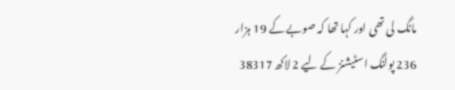مانگ لی تھی اور کہا تھا کہ صوبے کے 19 ہزار 236 پولنگ اسٹیشنز کے لیے 2 لاکھ 38317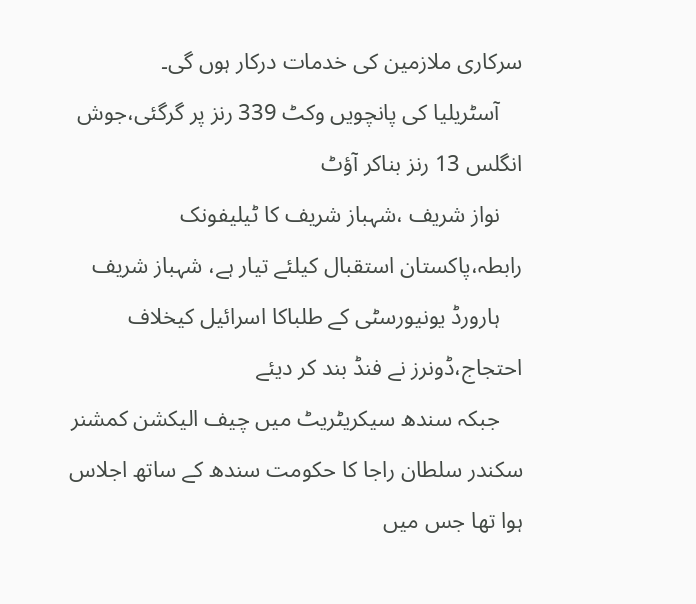سرکاری ملازمین کی خدمات درکار ہوں گی۔
    آسٹریلیا کی پانچویں وکٹ 339 رنز پر گرگئی،جوش انگلس 13 رنز بناکر آؤٹ
    نواز شریف ،شہباز شریف کا ٹیلیفونک رابطہ،پاکستان استقبال کیلئے تیار ہے، شہباز شریف
    ہارورڈ یونیورسٹی کے طلباکا اسرائیل کیخلاف احتجاج،ڈونرز نے فنڈ بند کر دیئے
    جبکہ سندھ سیکریٹریٹ میں چیف الیکشن کمشنر سکندر سلطان راجا کا حکومت سندھ کے ساتھ اجلاس ہوا تھا جس میں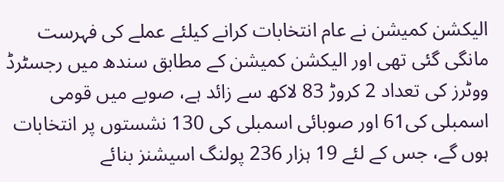الیکشن کمیشن نے عام انتخابات کرانے کیلئے عملے کی فہرست مانگی گئی تھی اور الیکشن کمیشن کے مطابق سندھ میں رجسٹرڈ ووٹرز کی تعداد 2 کروڑ 83 لاکھ سے زائد ہے، صوبے میں قومی اسمبلی کی61 اور صوبائی اسمبلی کی 130 نشستوں پر انتخابات ہوں گے، جس کے لئے 19 ہزار 236 پولنگ اسیشنز بنائے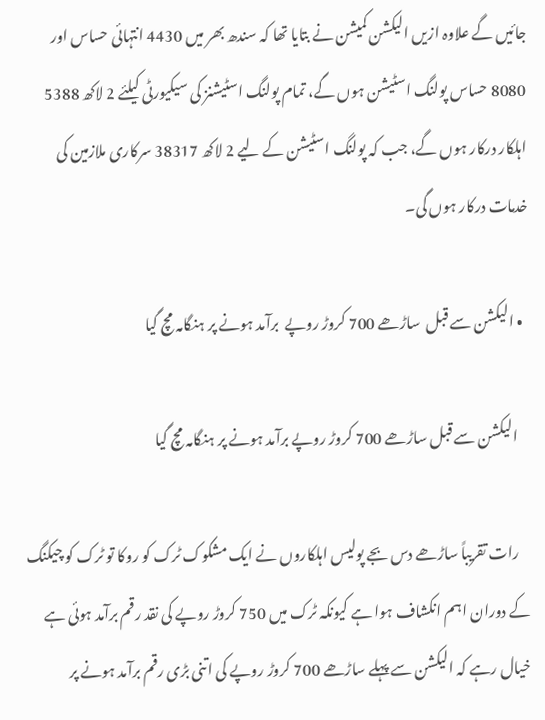جائیں گے علاوہ ازیں الیکشن کمیشن نے بتایا تھا کہ سندھ بھر میں 4430 انتہائی حساس اور 8080 حساس پولنگ اسٹیشن ہوں گے، تمام پولنگ اسٹیشنز کی سیکیورٹی کیلئے 2 لاکھ 5388 اہلکار درکار ہوں گے، جب کہ پولنگ اسٹیشن کے لیے 2 لاکھ 38317 سرکاری ملازمین کی خدمات درکار ہوں گی۔

  • الیکشن سے قبل  ساڑھے 700 کروڑ روپے  برآمد ہونے پر ہنگامہ مچ گیا

    الیکشن سے قبل ساڑھے 700 کروڑ روپے برآمد ہونے پر ہنگامہ مچ گیا

    رات تقریباً ساڑھے دس بجے پولیس اہلکاروں نے ایک مشکوک ٹرک کو روکا تو ٹرک کو چیکنگ کے دوران اہم انکشاف ہوا ہے کیونکہ ٹرک میں 750 کروڑ روپے کی نقد رقم برآمد ہوئی ہے خیال رہے کہ الیکشن سے پہلے ساڑھے 700 کروڑ روپے کی اتنی بڑی رقم برآمد ہونے پر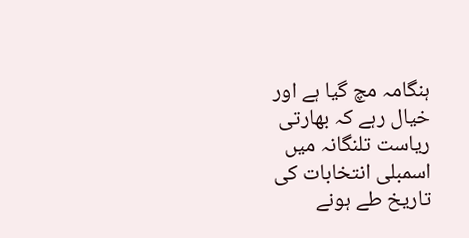ہنگامہ مچ گیا ہے اور خیال رہے کہ بھارتی ریاست تلنگانہ میں اسمبلی انتخابات کی تاریخ طے ہونے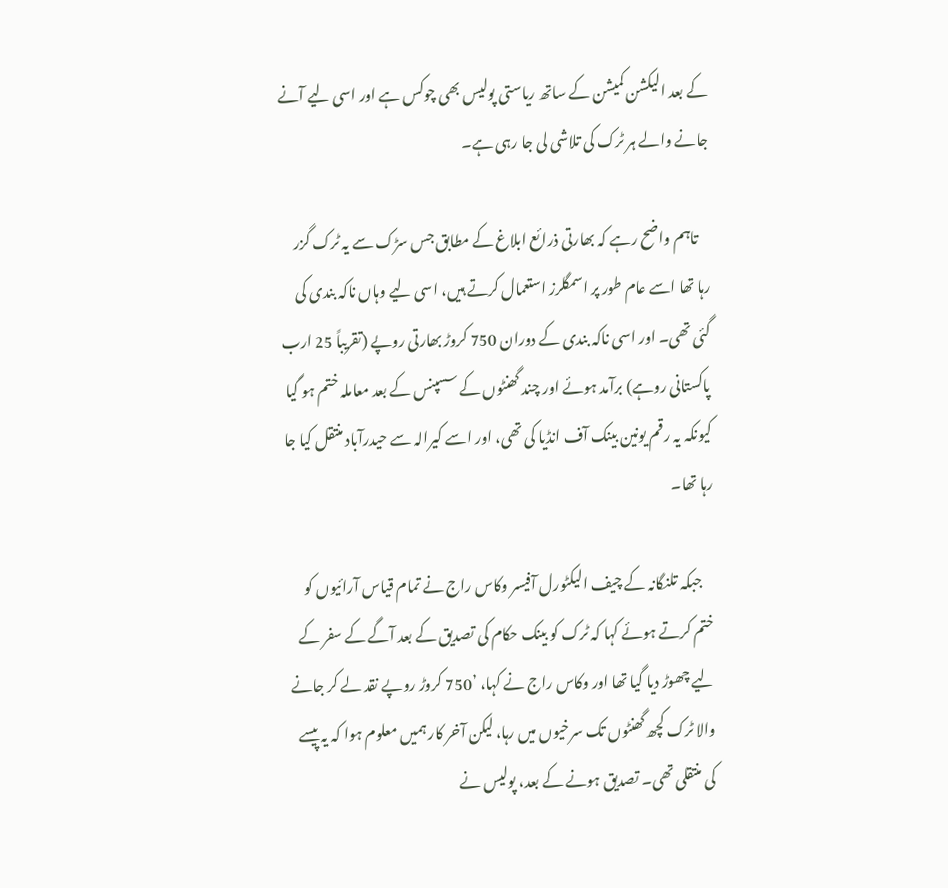کے بعد الیکشن کمیشن کے ساتھ ریاستی پولیس بھی چوکس ہے اور اسی لیے آنے جانے والے ہر ٹرک کی تلاشی لی جا رہی ہے۔

    تاہم واضح رہے کہ بھارتی ذرائع ابلاغ کے مطابق جس سڑک سے یہ ٹرک گزر رہا تھا اسے عام طور پر اسمگلرز استعمال کرتے ہیں، اسی لیے وہاں ناکہ بندی کی گئی تھی۔ اور اسی ناکہ بندی کے دوران 750 کروڑ بھارتی روپے (تقریباً 25 ارب پاکستانی روہے) برآمد ہوئے اور چند گھنٹوں کے سسپنس کے بعد معاملہ ختم ہو گیا کیونکہ یہ رقم یونین بینک آف انڈیا کی تھی، اور اسے کیرالہ سے حیدرآباد منتقل کیا جا رہا تھا۔

    جبکہ تلنگانہ کے چیف الیکٹورل آفیسر وکاس راج نے تمام قیاس آرائیوں کو ختم کرتے ہوئے کہا کہ ٹرک کو بینک حکام کی تصدیق کے بعد آگے کے سفر کے لیے چھوڑ دیا گیا تھا اور وکاس راج نے کہا، ’750 کروڑ روپے نقد لے کر جانے والا ٹرک کچھ گھنٹوں تک سرخیوں میں رہا، لیکن آخر کار ہمیں معلوم ہوا کہ یہ پیسے کی منتقلی تھی۔ تصدیق ہونے کے بعد، پولیس نے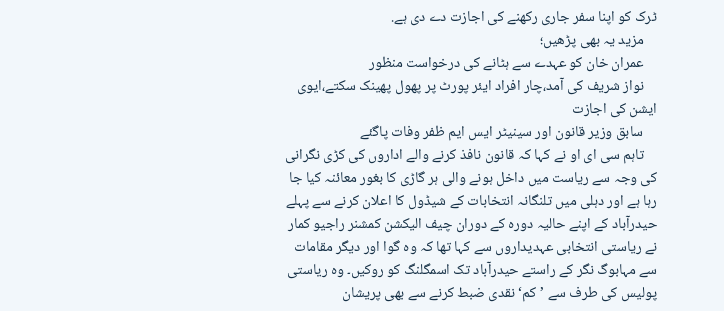ٹرک کو اپنا سفر جاری رکھنے کی اجازت دے دی ہے.
    مزید یہ بھی پڑھیں؛
    عمران خان کو عہدے سے ہٹانے کی درخواست منظور
    نواز شریف کی آمد،چار افراد ایئر پورٹ پر پھول پھینک سکتے،ایوی ایشن کی اجازت
    سابق وزیر قانون اور سینیٹر ایس ایم ظفر وفات پاگئے
    تاہم سی ای او نے کہا کہ قانون نافذ کرنے والے اداروں کی کڑی نگرانی کی وجہ سے ریاست میں داخل ہونے والی ہر گاڑی کا بغور معائنہ کیا جا رہا ہے اور دہلی میں تلنگانہ انتخابات کے شیڈول کا اعلان کرنے سے پہلے حیدرآباد کے اپنے حالیہ دورہ کے دوران چیف الیکشن کمشنر راجیو کمار نے ریاستی انتخابی عہدیداروں سے کہا تھا کہ وہ گوا اور دیگر مقامات سے مہابوگ نگر کے راستے حیدرآباد تک اسمگلنگ کو روکیں۔ وہ ریاستی پولیس کی طرف سے ’کم‘ نقدی ضبط کرنے سے بھی پریشان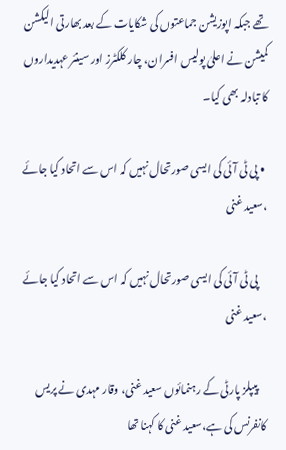تھے جبکہ اپوزیشن جماعتوں کی شکایات کے بعد بھارتی الیکشن کمیشن نے اعلیٰ پولیس افسران، چار کلکٹرز اور سینئر عہدیداروں کا تبادلہ بھی کیا۔

  • پی ٹی آئی کی ایسی صورتحال نہیں کہ اس سے اتحاد کیا جائے ،سعید غنی

    پی ٹی آئی کی ایسی صورتحال نہیں کہ اس سے اتحاد کیا جائے ،سعید غنی

    پیپلز پارٹی کے رہنمائوں سعید غنی، وقار مہدی نے پریس کانفرنس کی ہے،سعید غنی کا کہنا تھا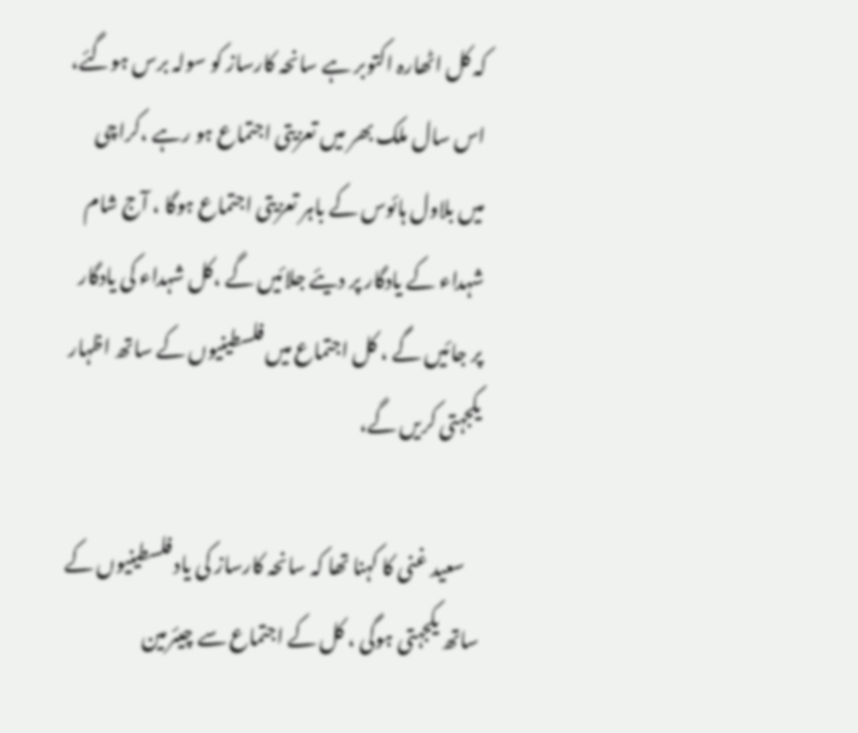کہ کل اٹھارہ اکتوبر ہے سانحہ کارساز کو سولہ برس ہوگئے، اس سال ملک بھر میں تعزیتی اجتماع ہو رہے ،کراچی میں بلاول ہائوس کے باہر تعزیتی اجتماع ہوگا ، آج شام شہداء کے یادگار پر دیئے جلائیں گے ،کل شہداء کی یادگار پر جائیں گے ، کل اجتماع میں فلسطینیوں کے ساتھ اظہار یکجہتی کریں گے،

    سعید غنی کا کہنا تھا کہ سانحہ کارساز کی یاد فلسطینیوں کے ساتھ یکجہتی ہوگی ، کل کے اجتماع سے چیئرمین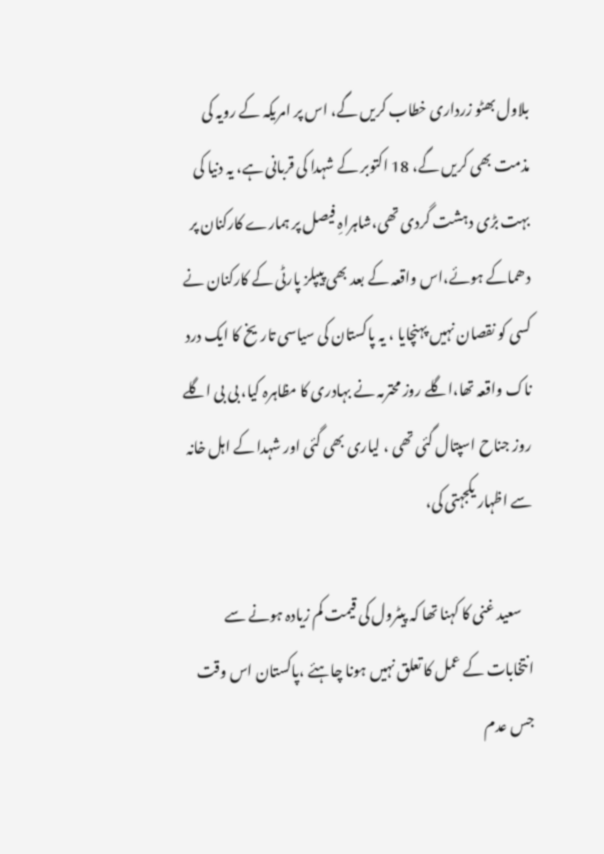بلاول بھٹو زرداری خطاب کریں گے، اس پر امریکہ کے رویہ کی مذمت بھی کریں گے، 18 اکتوبر کے شہدا کی قربانی ہے، یہ دنیا کی بہت بڑی دہشت گردی تھی،شاہراہِ فیصل پر ہمارے کارکنان پر دھماکے ہوئے،اس واقعہ کے بعد بھی پیپلز پارٹی کے کارکنان نے کسی کو نقصان نہیں پہنچایا ، یہ پاکستان کی سیاسی تاریخ کا ایک درد ناک واقعہ تھا،اگلے روز محترمہ نے بہادری کا مظاہرہ کیا، بی بی اگلے روز جناح اسپتال گئی تھی ، لیاری بھی گئی اور شہدا کے اہل خانہ سے اظہار یکجہتی کی،

    سعید غنی کا کہنا تھا کہ پیٹرول کی قیمت کم زیادہ ہونے سے انتخابات کے عمل کا تعلق نہیں ہونا چاہئے ،پاکستان اس وقت جس عدم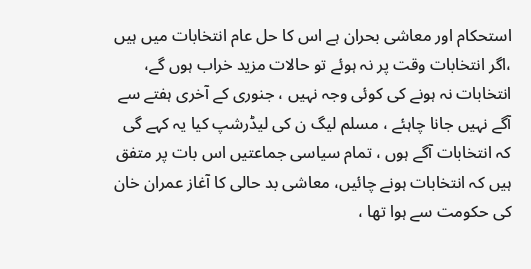استحکام اور معاشی بحران ہے اس کا حل عام انتخابات میں ہیں ،اگر انتخابات وقت پر نہ ہوئے تو حالات مزید خراب ہوں گے، انتخابات نہ ہونے کی کوئی وجہ نہیں ، جنوری کے آخری ہفتے سے آگے نہیں جانا چاہئے ، مسلم لیگ ن کی لیڈرشپ کیا یہ کہے گی کہ انتخابات آگے ہوں ، تمام سیاسی جماعتیں اس بات پر متفق ہیں کہ انتخابات ہونے چائیں، معاشی بد حالی کا آغاز عمران خان کی حکومت سے ہوا تھا ،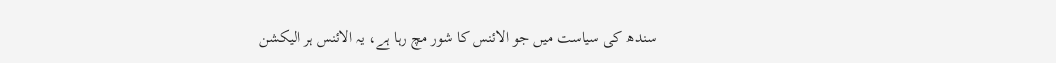سندھ کی سیاست میں جو الائنس کا شور مچ رہا ہے، یہ الائنس ہر الیکشن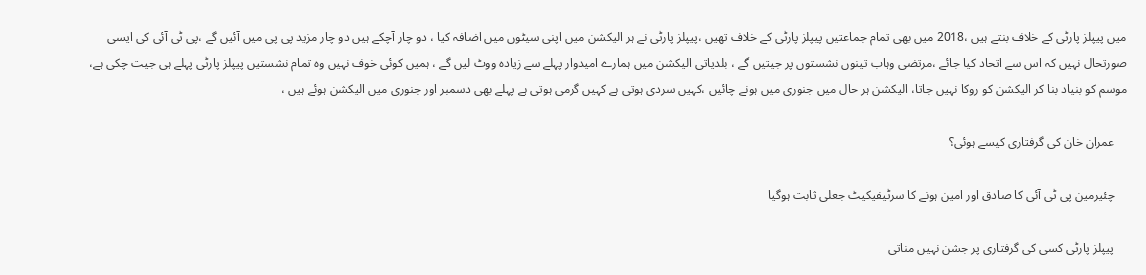میں پیپلز پارٹی کے خلاف بنتے ہیں ،2018 میں بھی تمام جماعتیں پیپلز پارٹی کے خلاف تھیں ،پیپلز پارٹی نے ہر الیکشن میں اپنی سیٹوں میں اضافہ کیا ، دو چار آچکے ہیں دو چار مزید پی پی میں آئیں گے ،پی ٹی آئی کی ایسی صورتحال نہیں کہ اس سے اتحاد کیا جائے ،مرتضی وہاب تینوں نشستوں پر جیتیں گے ، بلدیاتی الیکشن میں ہمارے امیدوار پہلے سے زیادہ ووٹ لیں گے ، ہمیں کوئی خوف نہیں وہ تمام نشستیں پیپلز پارٹی پہلے ہی جیت چکی ہے، موسم کو بنیاد بنا کر الیکشن کو روکا نہیں جاتا، الیکشن ہر حال میں جنوری میں ہونے چائیں ،کہیں سردی ہوتی ہے کہیں گرمی ہوتی ہے پہلے بھی دسمبر اور جنوری میں الیکشن ہوئے ہیں ،

    عمران خان کی گرفتاری کیسے ہوئی؟

    چئیرمین پی ٹی آئی کا صادق اور امین ہونے کا سرٹیفیکیٹ جعلی ثابت ہوگیا

    پیپلز پارٹی کسی کی گرفتاری پر جشن نہیں مناتی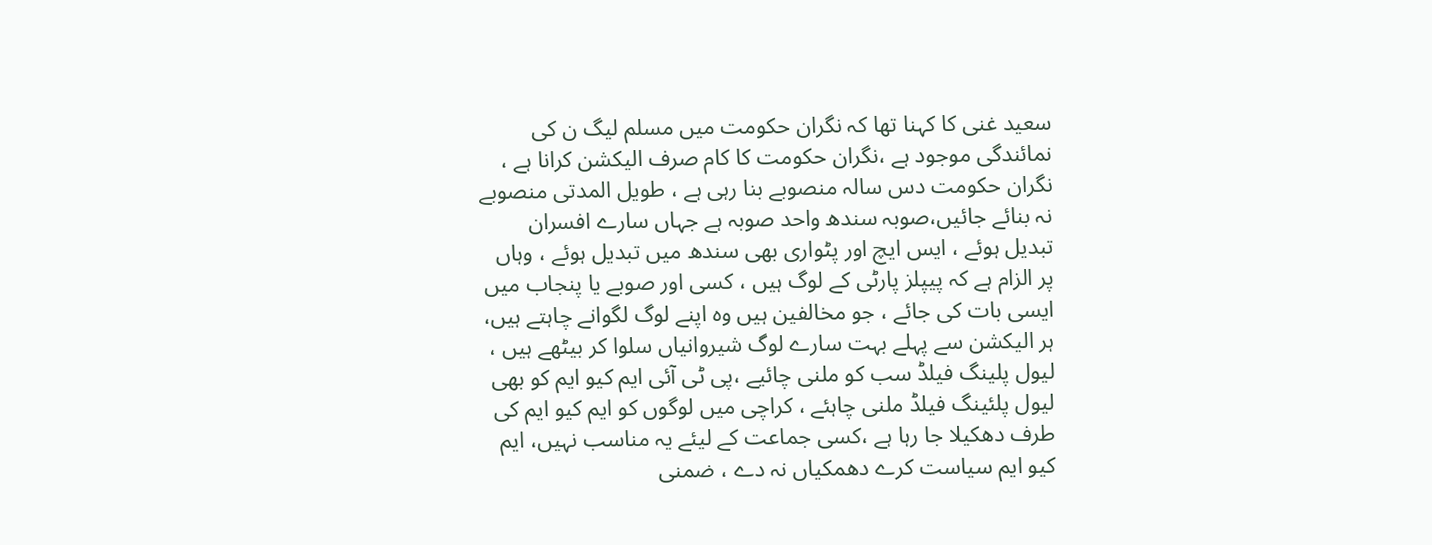سعید غنی کا کہنا تھا کہ نگران حکومت میں مسلم لیگ ن کی نمائندگی موجود ہے ،نگران حکومت کا کام صرف الیکشن کرانا ہے ، نگران حکومت دس سالہ منصوبے بنا رہی ہے ، طویل المدتی منصوبے نہ بنائے جائیں،صوبہ سندھ واحد صوبہ ہے جہاں سارے افسران تبدیل ہوئے ، ایس ایچ اور پٹواری بھی سندھ میں تبدیل ہوئے ، وہاں پر الزام ہے کہ پیپلز پارٹی کے لوگ ہیں ، کسی اور صوبے یا پنجاب میں ایسی بات کی جائے ، جو مخالفین ہیں وہ اپنے لوگ لگوانے چاہتے ہیں، ہر الیکشن سے پہلے بہت سارے لوگ شیروانیاں سلوا کر بیٹھے ہیں ، لیول پلینگ فیلڈ سب کو ملنی چائیے ،پی ٹی آئی ایم کیو ایم کو بھی لیول پلئینگ فیلڈ ملنی چاہئے ، کراچی میں لوگوں کو ایم کیو ایم کی طرف دھکیلا جا رہا ہے ،کسی جماعت کے لیئے یہ مناسب نہیں، ایم کیو ایم سیاست کرے دھمکیاں نہ دے ، ضمنی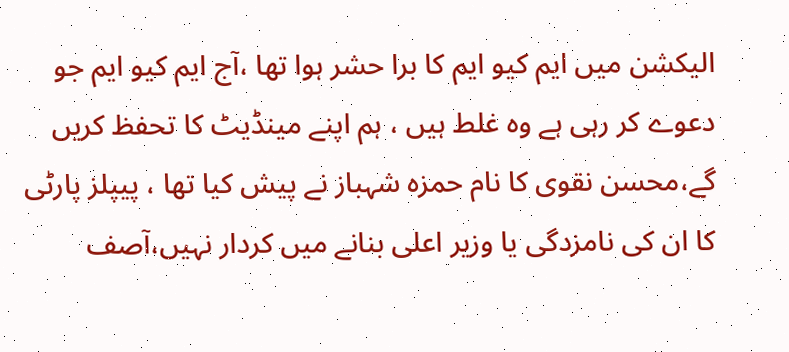الیکشن میں ایم کیو ایم کا برا حشر ہوا تھا ،آج ایم کیو ایم جو دعوے کر رہی ہے وہ غلط ہیں ، ہم اپنے مینڈیٹ کا تحفظ کریں گے،محسن نقوی کا نام حمزہ شہباز نے پیش کیا تھا ، پیپلز پارٹی کا ان کی نامزدگی یا وزیر اعلی بنانے میں کردار نہیں،آصف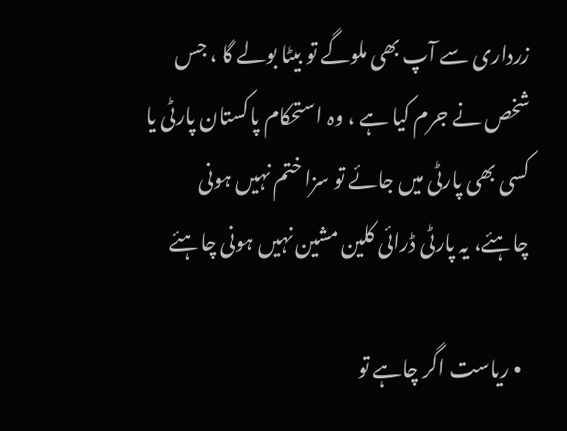زرداری سے آپ بھی ملوگے تو بیٹا بولے گا ، جس شخص نے جرم کیا ہے ، وہ استحکام پاکستان پارٹی یا کسی بھی پارٹی میں جائے تو سزا ختم نہیں ہونی چاہئے، یہ پارٹی ڈرائی کلین مشین نہیں ہونی چاہئے

  • ریاست اگر چاہے تو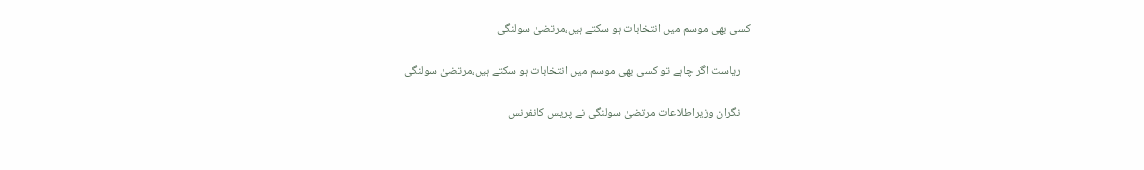کسی بھی موسم میں انتخابات ہو سکتے ہیں،مرتضیٰ سولنگی

    ریاست اگر چاہے تو کسی بھی موسم میں انتخابات ہو سکتے ہیں،مرتضیٰ سولنگی

    نگران وزیراطلاعات مرتضیٰ سولنگی نے پریس کانفرنس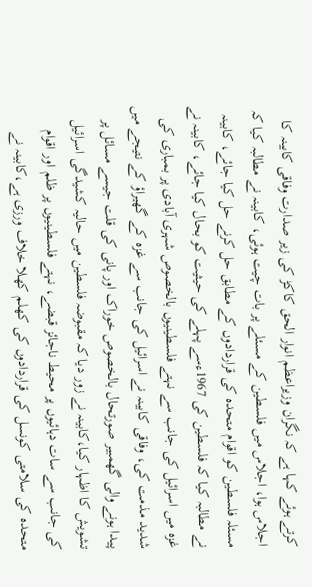کرتے ہوئے کہا ہے کہ نگران وزیراعظم انوار الحق کاکڑ کی زیر صدارت وفاقی کابینہ کا اجلاس ہوا، اجلاس میں فلسطین کے مسئلے پر بات چیت ہوئی، کابینہ نے مطالبہ کیا کہ مسئلہ فلسطین کو اقوام متحدہ کی قراردادوں کے مطابق حل کرنے حل کیا جائے، کابینہ نے مطالبہ کیا کہ فلسطین کی 1967ءسے پہلے کی حیثیت کو بحال کیا جائے، کابینہ نے غزہ میں اسرائیل کی جانب سے نہتے فلسطینیوں بالخصوص شہری آبادی پر بمباری کی شدید مذمت کی، وفاقی کابینہ نے اسرائیل کی جانب سے غزہ کے گھیراؤ کے نتیجے میں پیدا ہونے والی گھمبیر صورتحال بالخصوص خوراک اور پانی کی قلت جیسے مسائل پر تشویش کا اظہار کیا،کابینہ نے زور دیا کہ مقبوضہ فلسطین میں حالیہ کشیدگی اسرائیل کی جانب سے سات دہائیوں پر محیط ناجائز قبضے، نہتے فلسطینیوں پر ظلم اور اقوام متحدہ کی سلامتی کونسل کی قراردادوں کی کھلم کھلا خلاف ورزی ہے،کابینہ نے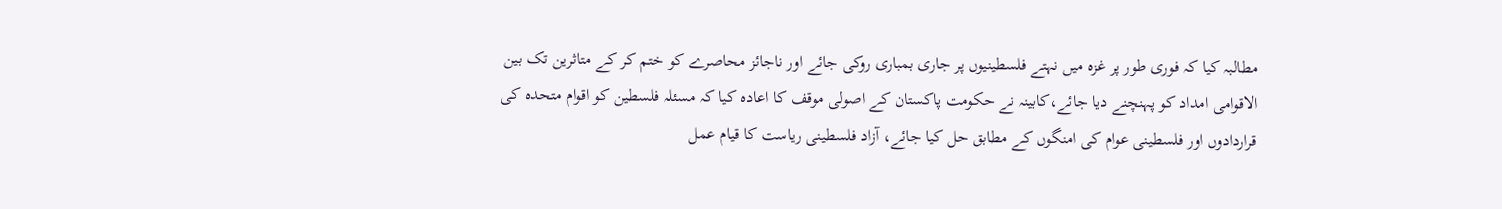مطالبہ کیا کہ فوری طور پر غزہ میں نہتے فلسطینیوں پر جاری بمباری روکی جائے اور ناجائز محاصرے کو ختم کر کے متاثرین تک بین الاقوامی امداد کو پہنچنے دیا جائے،کابینہ نے حکومت پاکستان کے اصولی موقف کا اعادہ کیا کہ مسئلہ فلسطین کو اقوام متحدہ کی قراردادوں اور فلسطینی عوام کی امنگوں کے مطابق حل کیا جائے، آزاد فلسطینی ریاست کا قیام عمل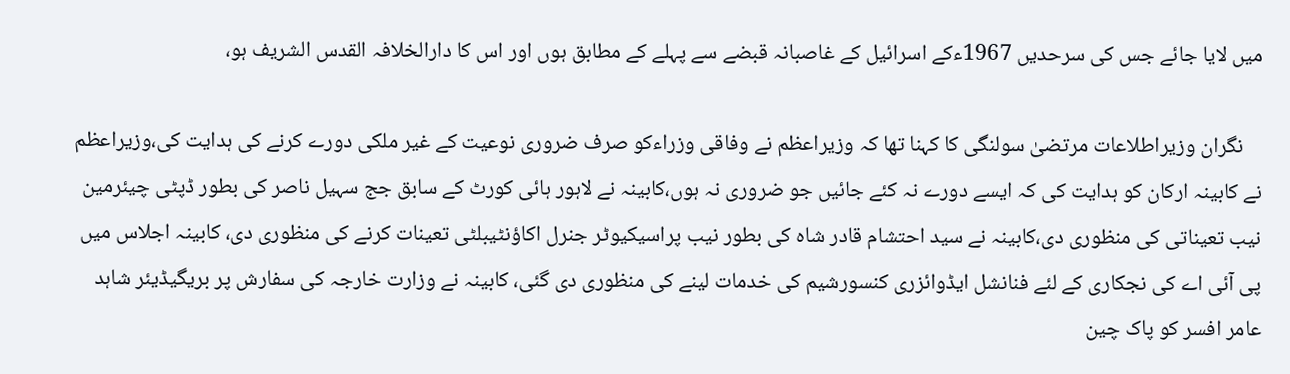میں لایا جائے جس کی سرحدیں 1967ءکے اسرائیل کے غاصبانہ قبضے سے پہلے کے مطابق ہوں اور اس کا دارالخلافہ القدس الشریف ہو،

    نگران وزیراطلاعات مرتضیٰ سولنگی کا کہنا تھا کہ وزیراعظم نے وفاقی وزراءکو صرف ضروری نوعیت کے غیر ملکی دورے کرنے کی ہدایت کی،وزیراعظم نے کابینہ ارکان کو ہدایت کی کہ ایسے دورے نہ کئے جائیں جو ضروری نہ ہوں،کابینہ نے لاہور ہائی کورٹ کے سابق جج سہیل ناصر کی بطور ڈپٹی چیئرمین نیب تعیناتی کی منظوری دی،کابینہ نے سید احتشام قادر شاہ کی بطور نیب پراسیکیوٹر جنرل اکاؤنٹیبلٹی تعینات کرنے کی منظوری دی، کابینہ اجلاس میں پی آئی اے کی نجکاری کے لئے فنانشل ایڈوائزری کنسورشیم کی خدمات لینے کی منظوری دی گئی، کابینہ نے وزارت خارجہ کی سفارش پر بریگیڈیئر شاہد عامر افسر کو پاک چین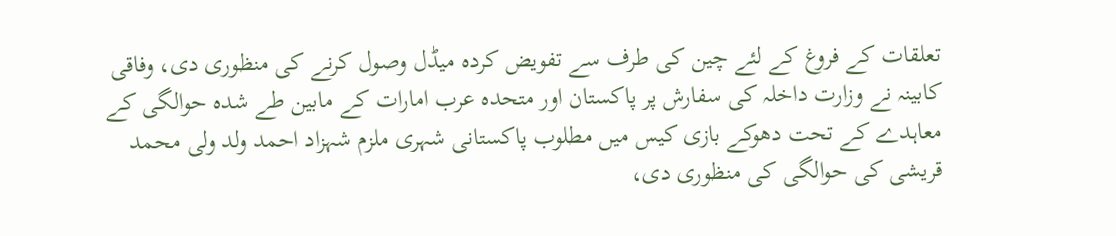تعلقات کے فروغ کے لئے چین کی طرف سے تفویض کردہ میڈل وصول کرنے کی منظوری دی، وفاقی کابینہ نے وزارت داخلہ کی سفارش پر پاکستان اور متحدہ عرب امارات کے مابین طے شدہ حوالگی کے معاہدے کے تحت دھوکے بازی کیس میں مطلوب پاکستانی شہری ملزم شہزاد احمد ولد ولی محمد قریشی کی حوالگی کی منظوری دی،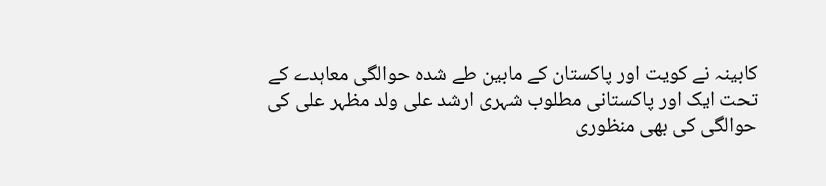کابینہ نے کویت اور پاکستان کے مابین طے شدہ حوالگی معاہدے کے تحت ایک اور پاکستانی مطلوب شہری ارشد علی ولد مظہر علی کی حوالگی کی بھی منظوری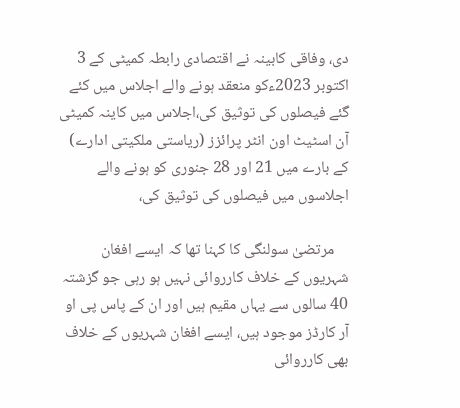دی، وفاقی کابینہ نے اقتصادی رابطہ کمیٹی کے 3 اکتوبر 2023ءکو منعقد ہونے والے اجلاس میں کئے گئے فیصلوں کی توثیق کی،اجلاس میں کاینہ کمیٹی آن اسٹیٹ اون انٹر پرائزز (ریاستی ملکیتی ادارے) کے بارے میں 21 اور 28 جنوری کو ہونے والے اجلاسوں میں فیصلوں کی توثیق کی،

    مرتضیٰ سولنگی کا کہنا تھا کہ ایسے افغان شہریوں کے خلاف کارروائی نہیں ہو رہی جو گزشتہ 40 سالوں سے یہاں مقیم ہیں اور ان کے پاس پی او آر کارڈز موجود ہیں، ایسے افغان شہریوں کے خلاف بھی کارروائی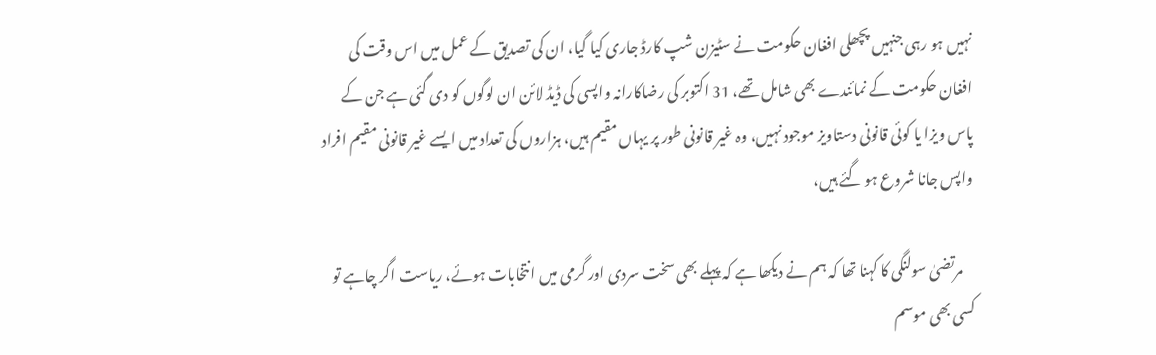نہیں ہو رہی جنہیں پچھلی افغان حکومت نے سٹیزن شپ کارڈ جاری کیا گیا، ان کی تصدیق کے عمل میں اس وقت کی افغان حکومت کے نمائندے بھی شامل تھے، 31 اکتوبر کی رضاکارانہ واپسی کی ڈیڈ لائن ان لوگوں کو دی گئی ہے جن کے پاس ویزا یا کوئی قانونی دستاویز موجود نہیں، وہ غیر قانونی طور پر یہاں مقیم ہیں، ہزاروں کی تعداد میں ایسے غیر قانونی مقیم افراد واپس جانا شروع ہو گئے ہیں،

    مرتضیٰ سولنگی کا کہنا تھا کہ ہم نے دیکھا ہے کہ پہلے بھی سخت سردی اور گرمی میں انتخابات ہوئے، ریاست اگر چاہے تو کسی بھی موسم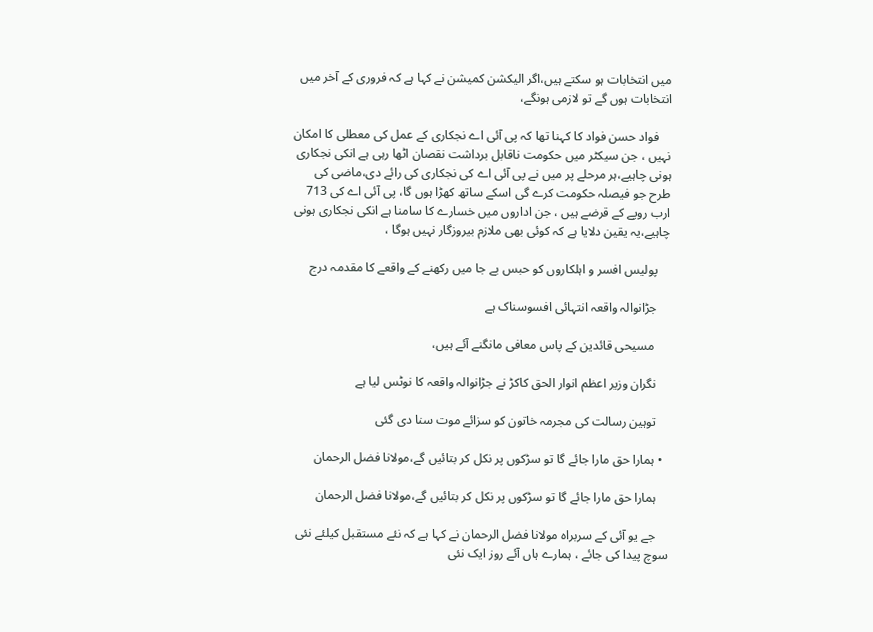میں انتخابات ہو سکتے ہیں،اگر الیکشن کمیشن نے کہا ہے کہ فروری کے آخر میں انتخابات ہوں گے تو لازمی ہونگے،

    فواد حسن فواد کا کہنا تھا کہ پی آئی اے نجکاری کے عمل کی معطلی کا امکان نہیں ، جن سیکٹر میں حکومت ناقابل برداشت نقصان اٹھا رہی ہے انکی نجکاری ہونی چاہیے،ہر مرحلے پر میں نے پی آئی اے کی نجکاری کی رائے دی،ماضی کی طرح جو فیصلہ حکومت کرے گی اسکے ساتھ کھڑا ہوں گا، پی آئی اے کی 713 ارب روپے کے قرضے ہیں ، جن اداروں میں خسارے کا سامنا ہے انکی نجکاری ہونی چاہیے،یہ یقین دلایا ہے کہ کوئی بھی ملازم بیروزگار نہیں ہوگا ،

    پولیس افسر و اہلکاروں کو حبس بے جا میں رکھنے کے واقعے کا مقدمہ درج

    جڑانوالہ واقعہ انتہائی افسوسناک ہے

     مسیحی قائدین کے پاس معافی مانگنے آئے ہیں،

    نگران وزیر اعظم انوار الحق کاکڑ نے جڑانوالہ واقعہ کا نوٹس لیا ہے

    توہین رسالت کی مجرمہ خاتون کو سزائے موت سنا دی گئی

  • ہمارا حق مارا جائے گا تو سڑکوں پر نکل کر بتائیں گے،مولانا فضل الرحمان

    ہمارا حق مارا جائے گا تو سڑکوں پر نکل کر بتائیں گے،مولانا فضل الرحمان

    جے یو آئی کے سربراہ مولانا فضل الرحمان نے کہا ہے کہ نئے مستقبل کیلئے نئی سوچ پیدا کی جائے ، ہمارے ہاں آئے روز ایک نئی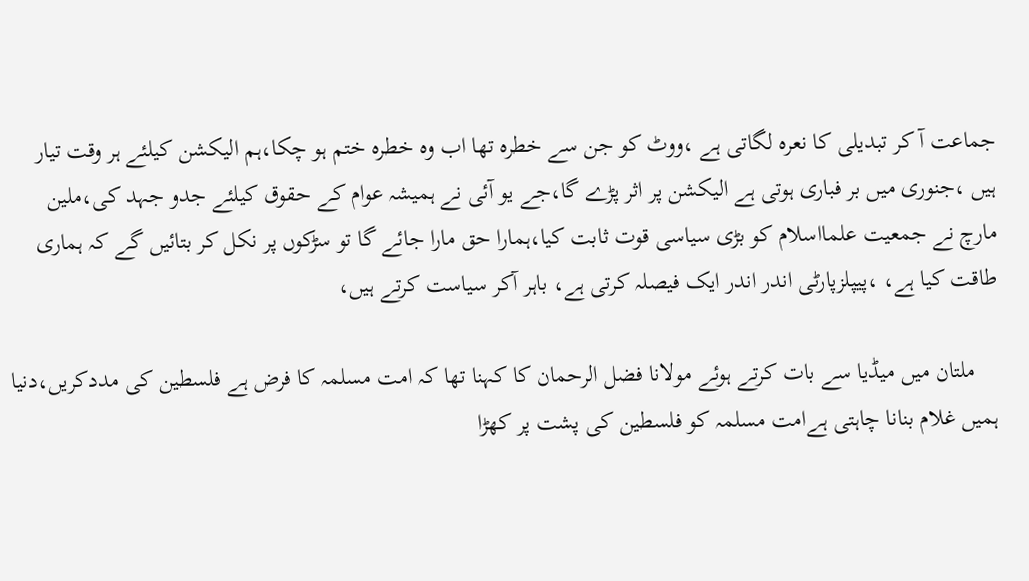جماعت آ کر تبدیلی کا نعرہ لگاتی ہے ،ووٹ کو جن سے خطرہ تھا اب وہ خطرہ ختم ہو چکا،ہم الیکشن کیلئے ہر وقت تیار ہیں ،جنوری میں بر فباری ہوتی ہے الیکشن پر اثر پڑے گا،جے یو آئی نے ہمیشہ عوام کے حقوق کیلئے جدو جہد کی،ملین مارچ نے جمعیت علمااسلام کو بڑی سیاسی قوت ثابت کیا،ہمارا حق مارا جائے گا تو سڑکوں پر نکل کر بتائیں گے کہ ہماری طاقت کیا ہے، ،پیپلزپارٹی اندر اندر ایک فیصلہ کرتی ہے، باہر آکر سیاست کرتے ہیں،

    ملتان میں میڈیا سے بات کرتے ہوئے مولانا فضل الرحمان کا کہنا تھا کہ امت مسلمہ کا فرض ہے فلسطین کی مددکریں،دنیا ہمیں غلام بنانا چاہتی ہےامت مسلمہ کو فلسطین کی پشت پر کھڑا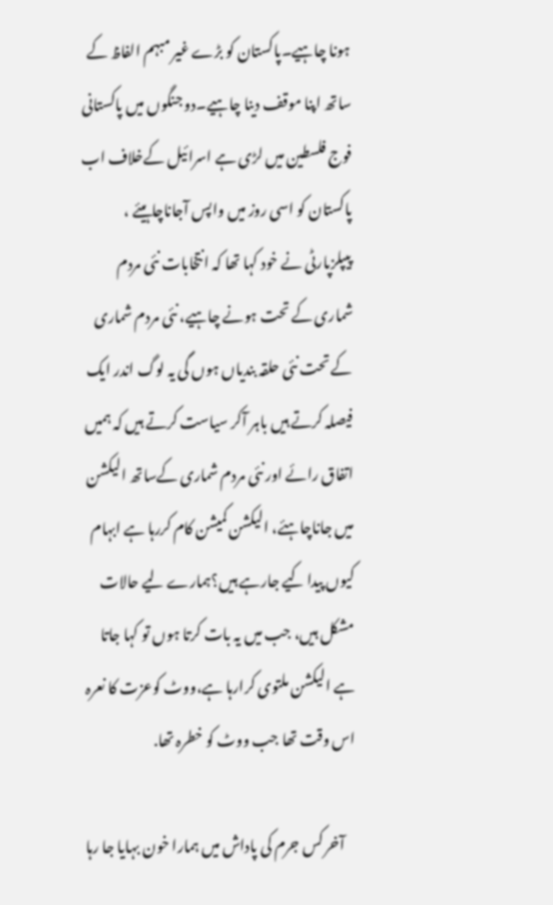ہونا چاہیے۔پاکستان کو بڑے غیر مبہم الفاظ کے ساتھ اپنا موقف دینا چاہیے۔دو جنگوں میں پاکستانی فوج فلسطین میں لڑی ہے اسرائیل کےخلاف اب پاکستان کو اسی روز میں واپس آجاناچاہیئے ، پیپلزپارٹی نے خود کہا تھا کہ انتخابات نئی مردم شماری کے تحت ہونے چاہیے، نئی مردم شماری کے تحت نئی حلقہ بندیاں ہوں گی یہ لوگ اندر ایک فیصلہ کرتے ہیں باہر آکر سیاست کرتے ہیں کہ ہمیں اتفاق رائے اور نئی مردم شماری کےساتھ الیکشن میں جاناچاہئے، الیکشن کمیشن کام کررہا ہے ابہام کیوں پیدا کیے جارہے ہیں؟ہمارے لیے حالات مشکل ہیں، جب میں یہ بات کرتا ہوں تو کہا جاتا ہے الیکشن ملتوی کرارہا ہے،ووٹ کوعزت کا نعرہ اس وقت تھا جب ووٹ کو خطرہ تھا.

    آخر کس جرم کی پاداش میں ہمارا خون بہایا جا رہا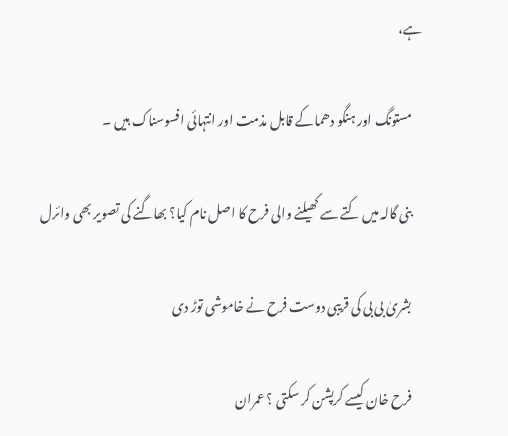ہے،

    مستونگ اور ہنگو دھماکے قابل مذمت اور انتہائی افسوسناک ہیں ۔

    بنی گالہ میں کتے سے کھیلنے والی فرح کا اصل نام کیا؟ بھاگنے کی تصویر بھی وائرل

    بشریٰ بی بی کی قریبی دوست فرح نے خاموشی توڑ دی

    فرح خان کیسے کرپشن کر سکتی ؟ عمران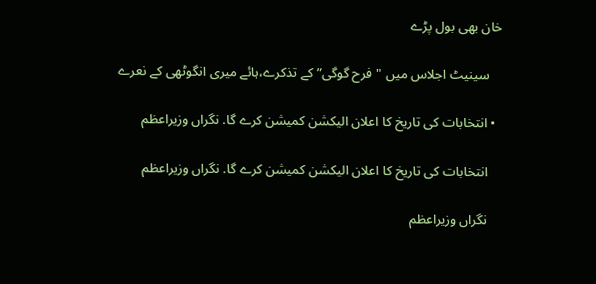خان بھی بول پڑے

    سینیٹ اجلاس میں "فرح گوگی” کے تذکرے،ہائے میری انگوٹھی کے نعرے

  • انتخابات کی تاریخ کا اعلان الیکشن کمیشن کرے گا. نگراں وزیراعظم

    انتخابات کی تاریخ کا اعلان الیکشن کمیشن کرے گا. نگراں وزیراعظم

    نگراں وزیراعظم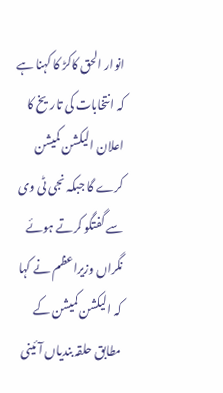انوار الحق کاکڑ کا کہنا ہے کہ انتخابات کی تاریخ کا اعلان الیکشن کمیشن کرے گا جبکہ نجی ٹی وی سے گفتگو کرتے ہوئے نگراں وزیراعظم نے کہا کہ الیکشن کمیشن کے مطابق حلقہ بندیاں آئینی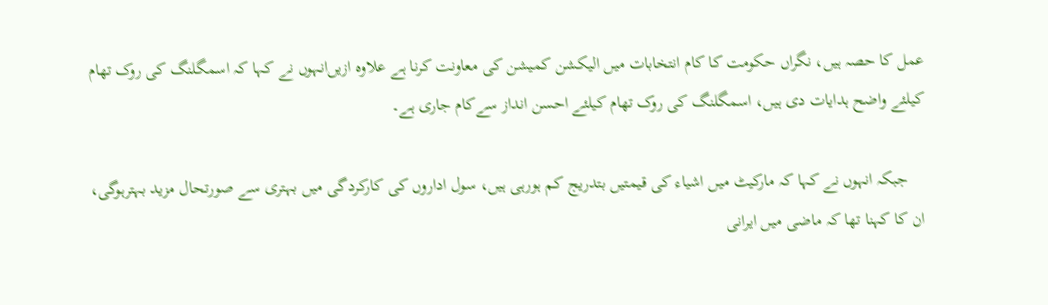عمل کا حصہ ہیں، نگراں حکومت کا کام انتخابات میں الیکشن کمیشن کی معاونت کرنا ہے علاوہ ازیں‌انہوں نے کہا کہ اسمگلنگ کی روک تھام کیلئے واضح ہدایات دی ہیں، اسمگلنگ کی روک تھام کیلئے احسن انداز سےکام جاری ہے۔

    جبکہ انہوں نے کہا کہ مارکیٹ میں اشیاء کی قیمتیں بتدریج کم ہورہی ہیں، سول اداروں کی کارکردگی میں بہتری سے صورتحال مزید بہترہوگی، ان کا کہنا تھا کہ ماضی میں ایرانی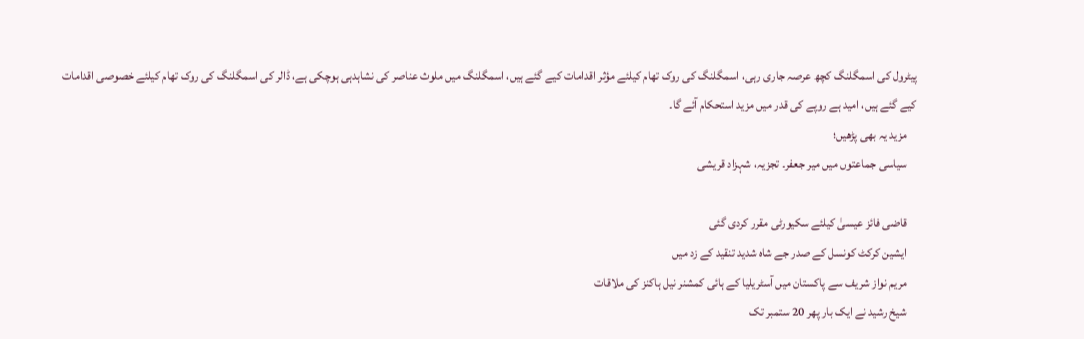پیٹرول کی اسمگلنگ کچھ عرصہ جاری رہی، اسمگلنگ کی روک تھام کیلئے مؤثر اقدامات کیے گئے ہیں، اسمگلنگ میں ملوث عناصر کی نشاہدہی ہوچکی ہے، ڈالر کی اسمگلنگ کی روک تھام کیلئے خصوصی اقدامات کیے گئے ہیں، امید ہے روپے کی قدر میں مزید استحکام آئے گا۔
    مزید یہ بھی پڑھیں؛
    سیاسی جماعتوں میں میر جعفر۔ تجزیہ، شہزاد قریشی

    قاضی فائز عیسیٰ کیلئے سکیورٹی مقرر کردی گئی
    ایشین کرکٹ کونسل کے صدر جے شاہ شدید تنقید کے زد میں
    مریم نواز شریف سے پاکستان میں آسٹریلیا کے ہائی کمشنر نیل ہاکنز کی ملاقات
    شیخ رشید نے ایک بار پھر 20 ستمبر تک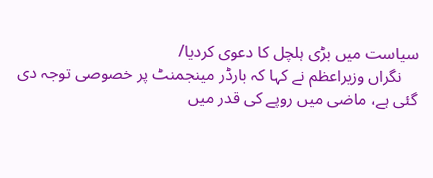سیاست میں بڑی ہلچل کا دعوی کردیا/
    نگراں وزیراعظم نے کہا کہ بارڈر مینجمنٹ پر خصوصی توجہ دی گئی ہے، ماضی میں روپے کی قدر میں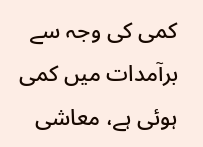کمی کی وجہ سے برآمدات میں کمی ہوئی ہے، معاشی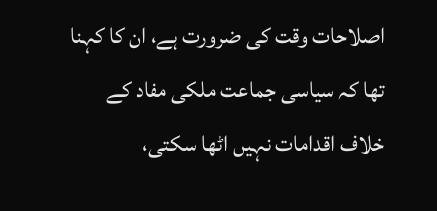اصلاحات وقت کی ضرورت ہے، ان کا کہنا تھا کہ سیاسی جماعت ملکی مفاد کے خلاف اقدامات نہیں اٹھا سکتی،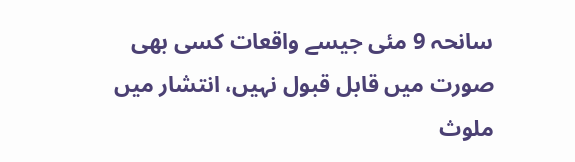سانحہ 9 مئی جیسے واقعات کسی بھی صورت میں قابل قبول نہیں، انتشار میں ملوث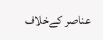عناصر کےخلاف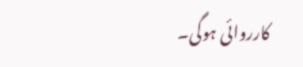کارروائی ہوگی۔